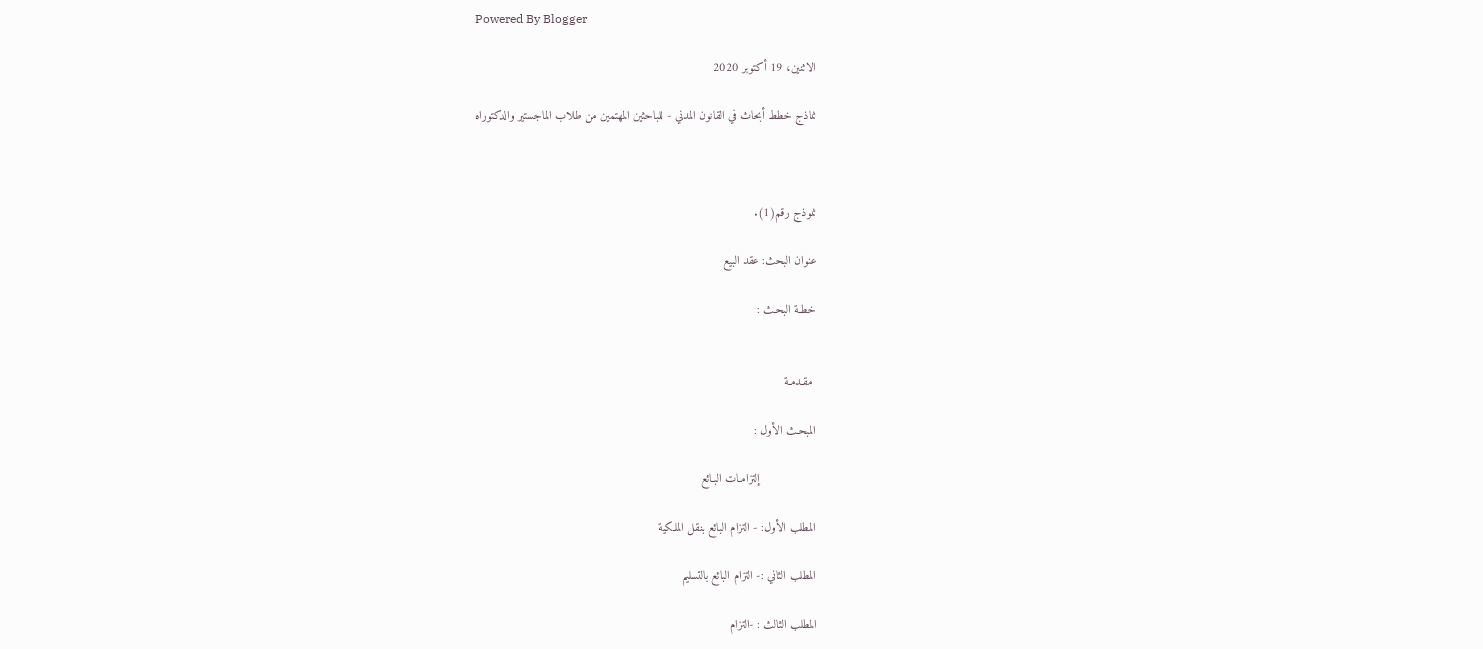Powered By Blogger

الاثنين، 19 أكتوبر 2020

نماذج خطط أبحاث في القانون المدني - للباحثين المهتمين من طلاب الماجستير والدكتوراه



نموذج رقم(1).

عنوان البحث: عقد البيع

خطـة البحـث :


 مقـدمـة

المبحـث الأول :

                إلتزامـات البـائع

المطلب الأول: - التزام البائع بنقل الملكية

المطلب الثاني :- التزام البائع بالتسليم

المطلب الثالث : -التزام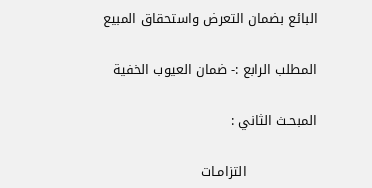البائع بضمان التعرض واستحقاق المبيع

المطلب الرابع :- ضمان العيوب الخفية

المبحـث الثاني :

                التزامـات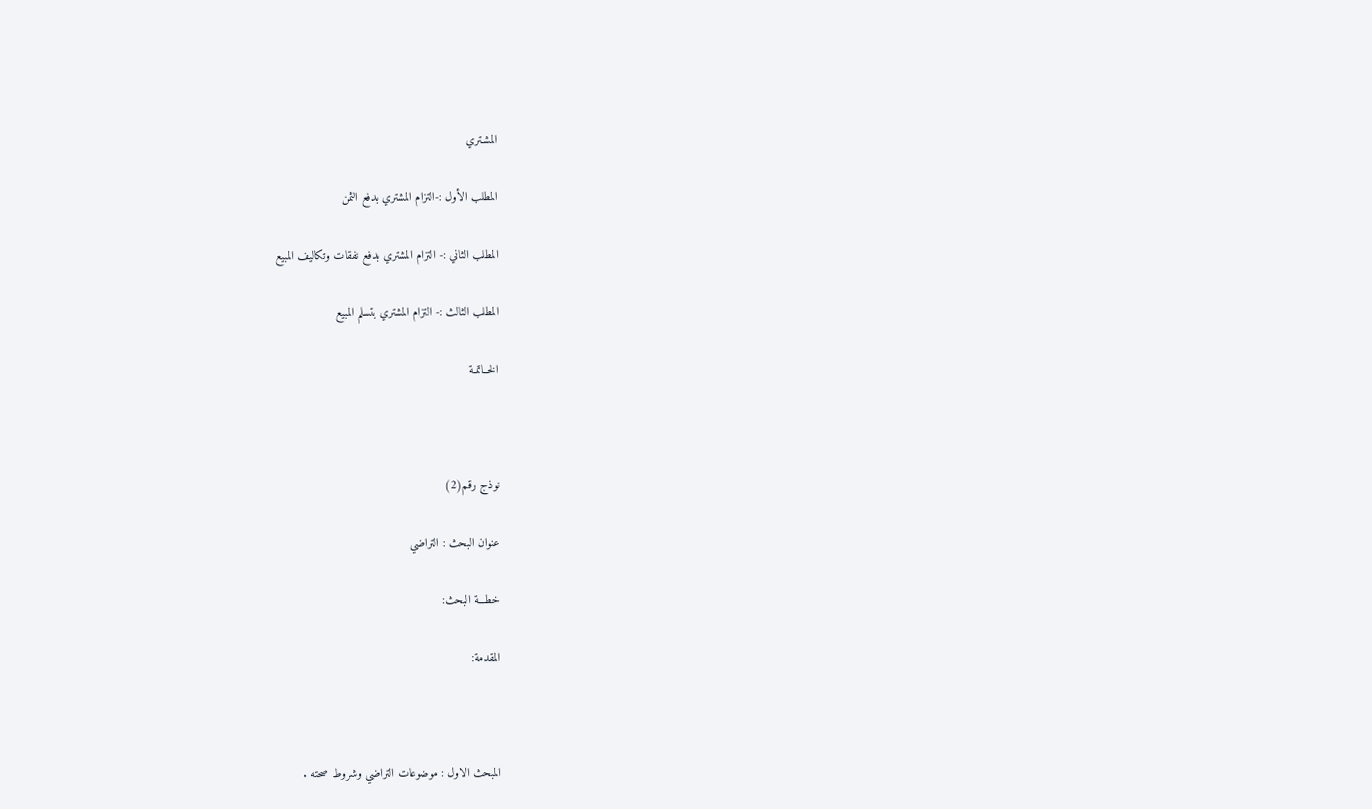المشـتري

المطلب الأول :-التزام المشتري بدفع الثمن

المطلب الثاني :- التزام المشتري بدفع نفقات وتكاليف المبيع

المطلب الثالث :- التزام المشتري بتسلم المبيع

الخــاتمـة



نوذج رقم(2)

عنوان البحث : التراضي

خطـــة البحث:

المقدمة:



المبحث الاول : موضوعات التراضي وشروط صحته .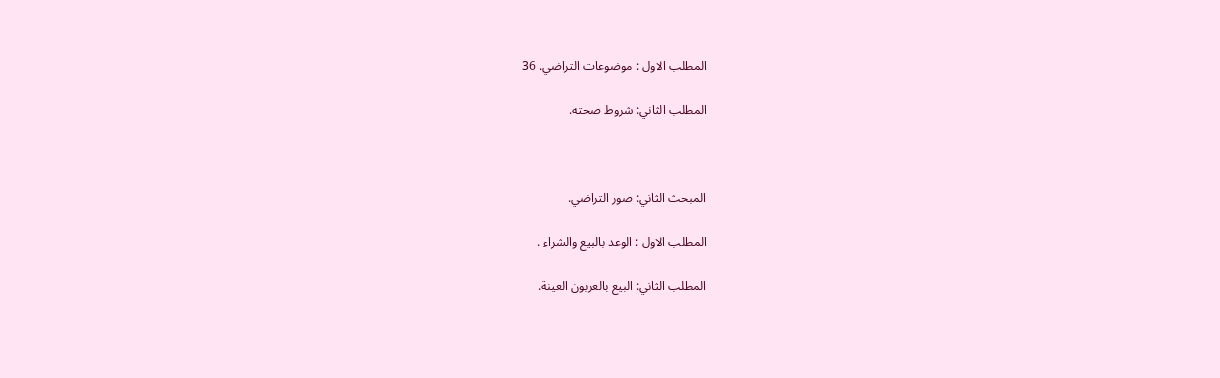المطلب الاول : موضوعات التراضي. 36

المطلب الثاني: شروط صحته.



المبحث الثاني: صور التراضي.

المطلب الاول : الوعد بالبيع والشراء .

المطلب الثاني: البيع بالعربون العينة.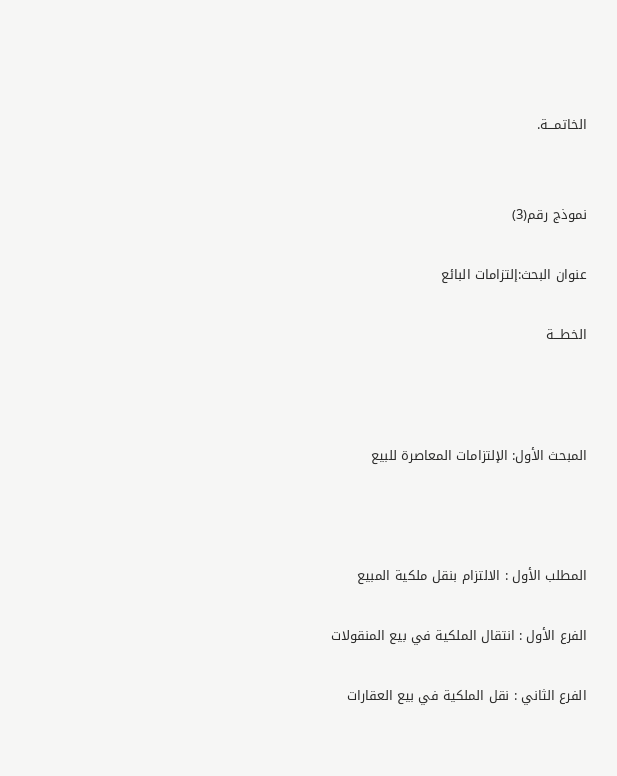الخاتمـــة.


نموذج رقم(3)

عنوان البحث:إلتزامات البائع

الخطـــة



المبحث الأول: الإلتزامات المعاصرة للبيع



المطلب الأول : الالتزام بنقل ملكية المبيع

الفرع الأول : انتقال الملكية في بيع المنقولات

الفرع الثاني : نقل الملكية في بيع العقارات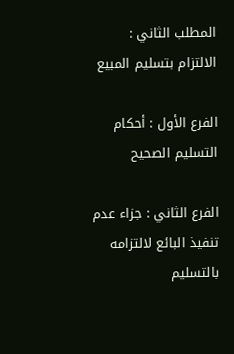المطلب الثاني : الالتزام بتسليم المبيع

الفرع الأول : أحكام التسليم الصحيح

الفرع الثاني : جزاء عدم تنفيذ البائع لالتزامه بالتسليم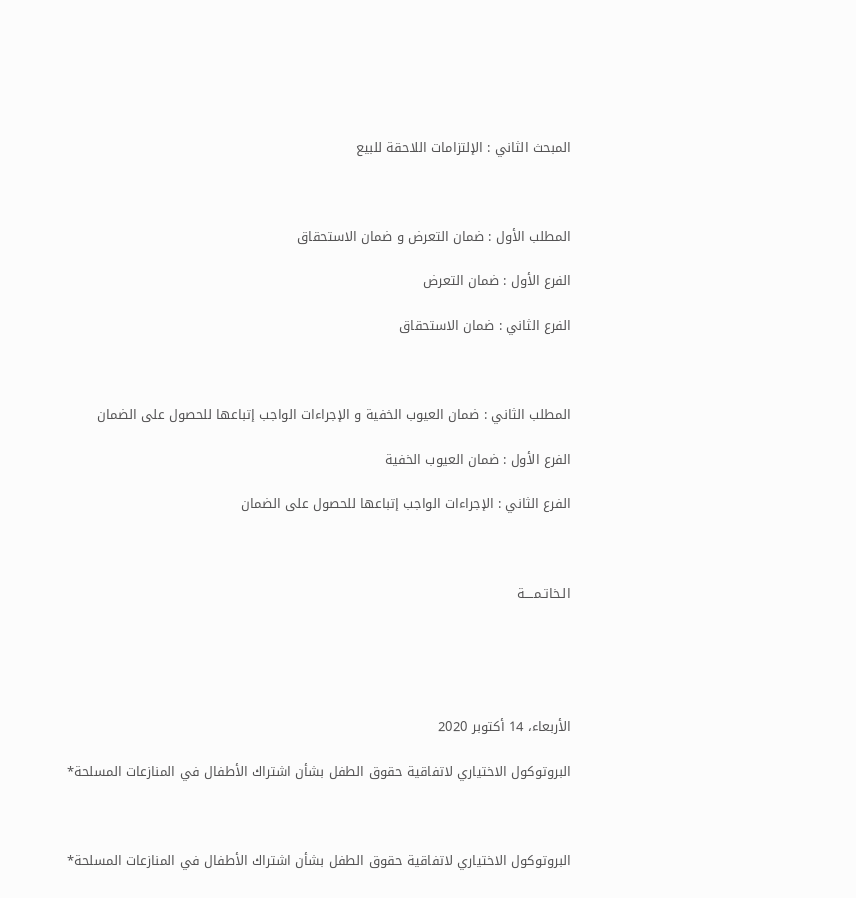المبحث الثاني : الإلتزامات اللاحقة للبيع



المطلب الأول : ضمان التعرض و ضمان الاستحقاق

الفرع الأول : ضمان التعرض

الفرع الثاني : ضمان الاستحقاق



المطلب الثاني : ضمان العيوب الخفية و الإجراءات الواجب إتباعها للحصول على الضمان

الفرع الأول : ضمان العيوب الخفية

الفرع الثاني : الإجراءات الواجب إتباعها للحصول على الضمان



الـخاتـمــــة





الأربعاء، 14 أكتوبر 2020

البروتوكول الاختياري لاتفاقية حقوق الطفل بشأن اشتراك الأطفال في المنازعات المسلحة*



البروتوكول الاختياري لاتفاقية حقوق الطفل بشأن اشتراك الأطفال في المنازعات المسلحة*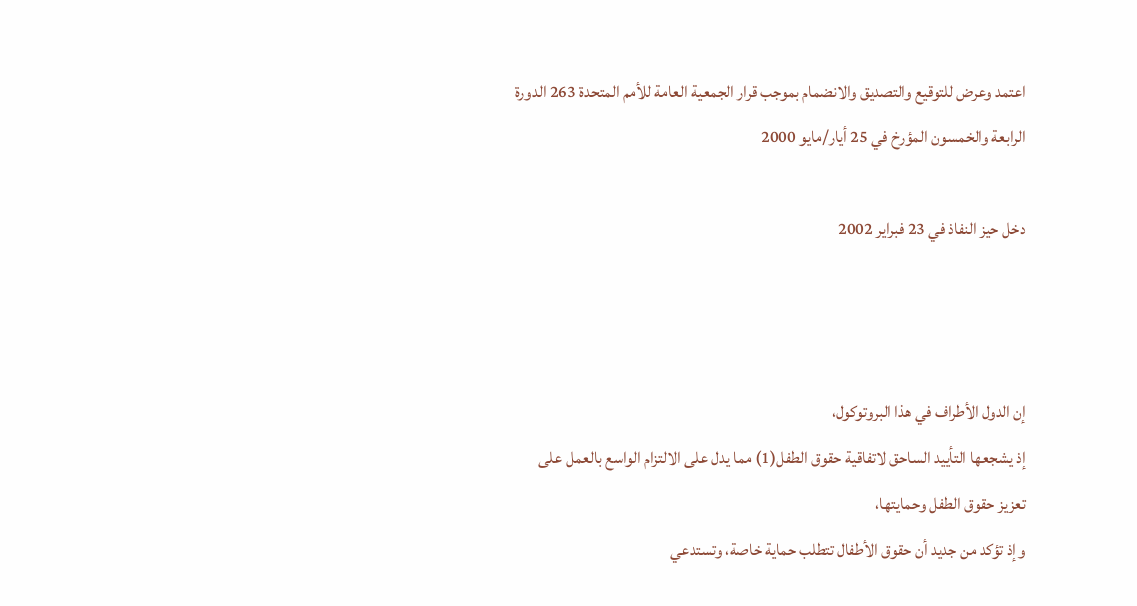اعتمد وعرض للتوقيع والتصديق والانضمام بموجب قرار الجمعية العامة للأمم المتحدة 263 الدورة الرابعة والخمسون المؤرخ في 25 أيار/مايو 2000

دخل حيز النفاذ في 23 فبراير 2002



إن الدول الأطراف في هذا البروتوكول،
إذ يشجعها التأييد الساحق لاتفاقية حقوق الطفل(1) مما يدل على الالتزام الواسع بالعمل على تعزيز حقوق الطفل وحمايتها،
وإذ تؤكد من جديد أن حقوق الأطفال تتطلب حماية خاصة، وتستدعي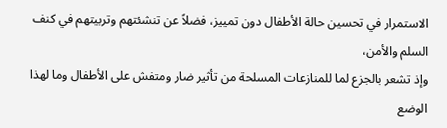الاستمرار في تحسين حالة الأطفال دون تمييز، فضلاً عن تنشئتهم وتربيتهم في كنف السلم والأمن،
وإذ تشعر بالجزع لما للمنازعات المسلحة من تأثير ضار ومتفش على الأطفال وما لهذا الوضع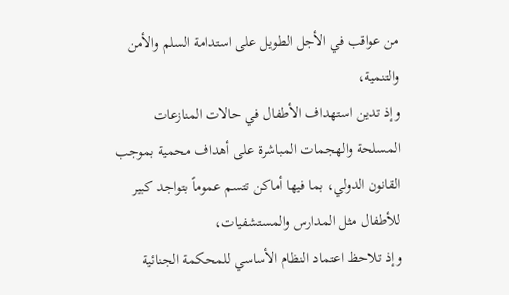من عواقب في الأجل الطويل على استدامة السلم والأمن والتنمية،
وإذ تدين استهداف الأطفال في حالات المنازعات المسلحة والهجمات المباشرة على أهداف محمية بموجب القانون الدولي، بما فيها أماكن تتسم عموماً بتواجد كبير للأطفال مثل المدارس والمستشفيات،
وإذ تلاحظ اعتماد النظام الأساسي للمحكمة الجنائية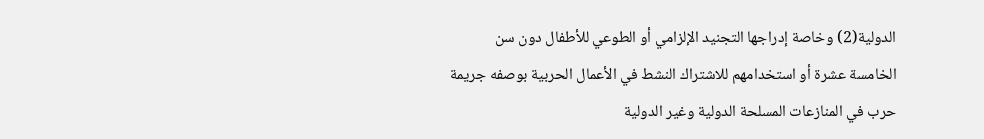الدولية(2) وخاصة إدراجها التجنيد الإلزامي أو الطوعي للأطفال دون سن الخامسة عشرة أو استخدامهم للاشتراك النشط في الأعمال الحربية بوصفه جريمة حرب في المنازعات المسلحة الدولية وغير الدولية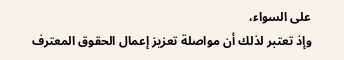على السواء،
وإذ تعتبر لذلك أن مواصلة تعزيز إعمال الحقوق المعترف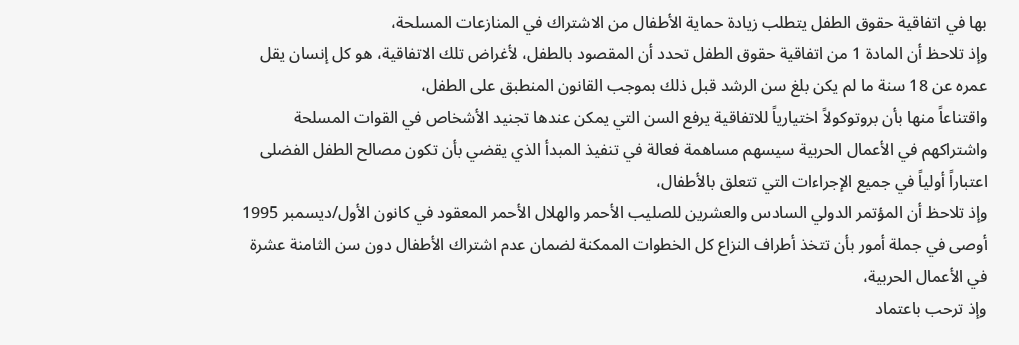بها في اتفاقية حقوق الطفل يتطلب زيادة حماية الأطفال من الاشتراك في المنازعات المسلحة،
وإذ تلاحظ أن المادة 1 من اتفاقية حقوق الطفل تحدد أن المقصود بالطفل، لأغراض تلك الاتفاقية، هو كل إنسان يقل عمره عن 18 سنة ما لم يكن بلغ سن الرشد قبل ذلك بموجب القانون المنطبق على الطفل،
واقتناعاً منها بأن بروتوكولاً اختيارياً للاتفاقية يرفع السن التي يمكن عندها تجنيد الأشخاص في القوات المسلحة واشتراكهم في الأعمال الحربية سيسهم مساهمة فعالة في تنفيذ المبدأ الذي يقضي بأن تكون مصالح الطفل الفضلى اعتباراً أولياً في جميع الإجراءات التي تتعلق بالأطفال،
وإذ تلاحظ أن المؤتمر الدولي السادس والعشرين للصليب الأحمر والهلال الأحمر المعقود في كانون الأول/ديسمبر 1995 أوصى في جملة أمور بأن تتخذ أطراف النزاع كل الخطوات الممكنة لضمان عدم اشتراك الأطفال دون سن الثامنة عشرة في الأعمال الحربية،
وإذ ترحب باعتماد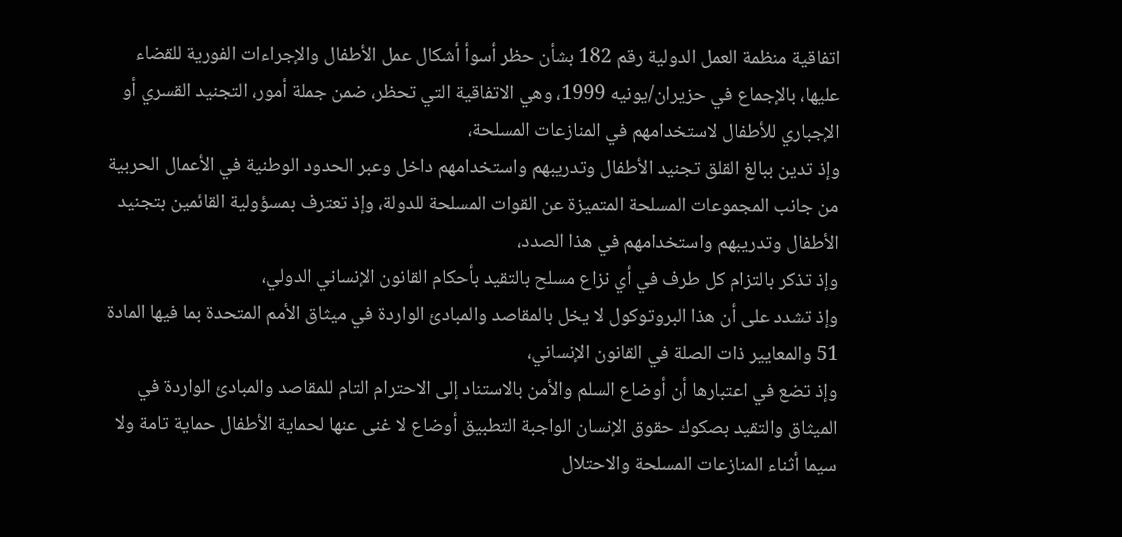اتفاقية منظمة العمل الدولية رقم 182 بشأن حظر أسوأ أشكال عمل الأطفال والإجراءات الفورية للقضاء عليها، بالإجماع في حزيران/يونيه 1999، وهي الاتفاقية التي تحظر، ضمن جملة أمور، التجنيد القسري أو الإجباري للأطفال لاستخدامهم في المنازعات المسلحة،
وإذ تدين ببالغ القلق تجنيد الأطفال وتدريبهم واستخدامهم داخل وعبر الحدود الوطنية في الأعمال الحربية من جانب المجموعات المسلحة المتميزة عن القوات المسلحة للدولة، وإذ تعترف بمسؤولية القائمين بتجنيد الأطفال وتدريبهم واستخدامهم في هذا الصدد،
وإذ تذكر بالتزام كل طرف في أي نزاع مسلح بالتقيد بأحكام القانون الإنساني الدولي،
وإذ تشدد على أن هذا البروتوكول لا يخل بالمقاصد والمبادئ الواردة في ميثاق الأمم المتحدة بما فيها المادة 51 والمعايير ذات الصلة في القانون الإنساني،
وإذ تضع في اعتبارها أن أوضاع السلم والأمن بالاستناد إلى الاحترام التام للمقاصد والمبادئ الواردة في الميثاق والتقيد بصكوك حقوق الإنسان الواجبة التطبيق أوضاع لا غنى عنها لحماية الأطفال حماية تامة ولا سيما أثناء المنازعات المسلحة والاحتلال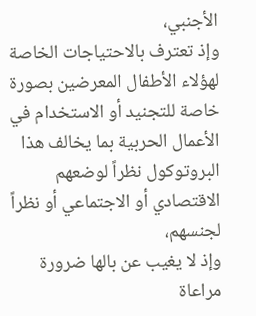الأجنبي،
وإذ تعترف بالاحتياجات الخاصة لهؤلاء الأطفال المعرضين بصورة خاصة للتجنيد أو الاستخدام في الأعمال الحربية بما يخالف هذا البروتوكول نظراً لوضعهم الاقتصادي أو الاجتماعي أو نظراً لجنسهم،
وإذ لا يغيب عن بالها ضرورة مراعاة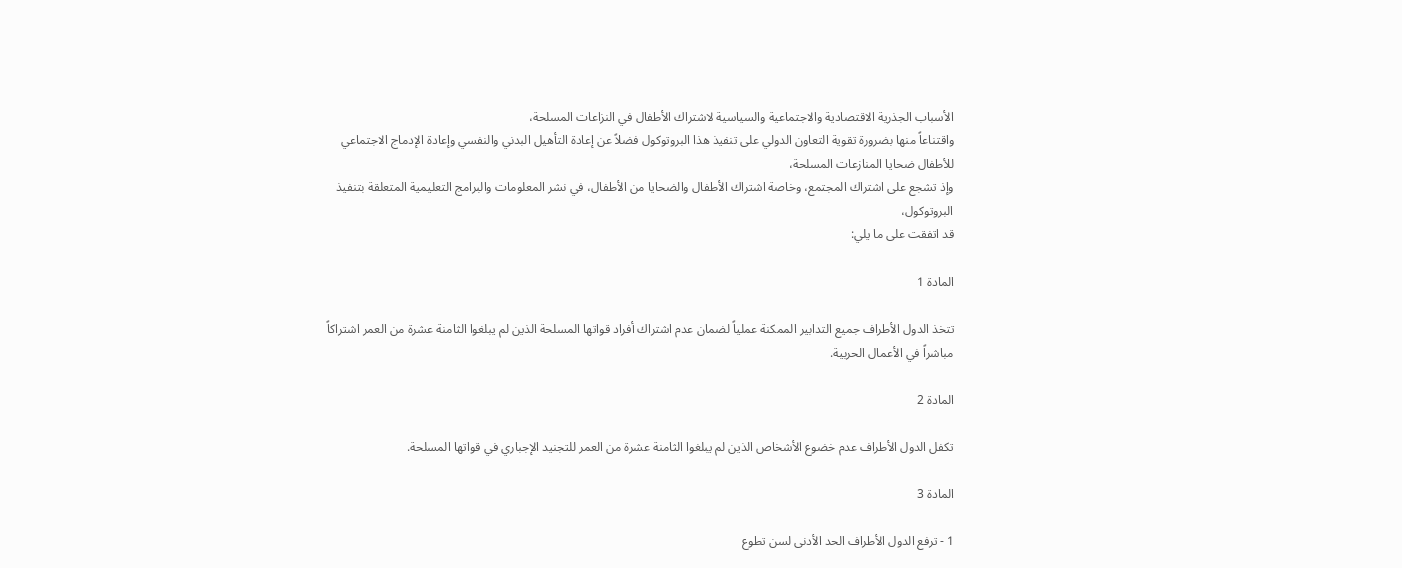الأسباب الجذرية الاقتصادية والاجتماعية والسياسية لاشتراك الأطفال في النزاعات المسلحة،
واقتناعاً منها بضرورة تقوية التعاون الدولي على تنفيذ هذا البروتوكول فضلاً عن إعادة التأهيل البدني والنفسي وإعادة الإدماج الاجتماعي للأطفال ضحايا المنازعات المسلحة،
وإذ تشجع على اشتراك المجتمع، وخاصة اشتراك الأطفال والضحايا من الأطفال، في نشر المعلومات والبرامج التعليمية المتعلقة بتنفيذ البروتوكول،
قد اتفقت على ما يلي:

المادة 1

تتخذ الدول الأطراف جميع التدابير الممكنة عملياً لضمان عدم اشتراك أفراد قواتها المسلحة الذين لم يبلغوا الثامنة عشرة من العمر اشتراكاً مباشراً في الأعمال الحربية.

المادة 2

تكفل الدول الأطراف عدم خضوع الأشخاص الذين لم يبلغوا الثامنة عشرة من العمر للتجنيد الإجباري في قواتها المسلحة.

المادة 3

1 - ترفع الدول الأطراف الحد الأدنى لسن تطوع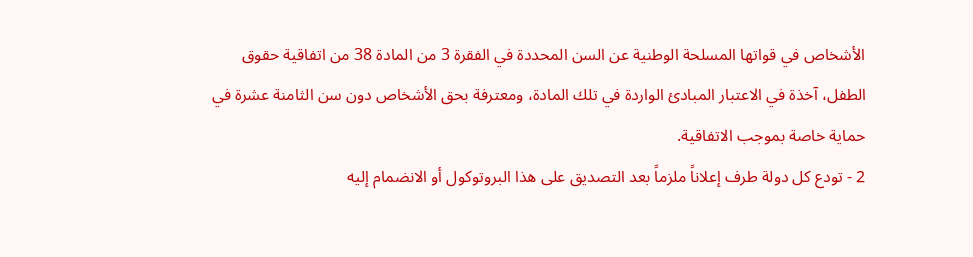الأشخاص في قواتها المسلحة الوطنية عن السن المحددة في الفقرة 3 من المادة 38 من اتفاقية حقوق الطفل، آخذة في الاعتبار المبادئ الواردة في تلك المادة، ومعترفة بحق الأشخاص دون سن الثامنة عشرة في حماية خاصة بموجب الاتفاقية.
2 - تودع كل دولة طرف إعلاناً ملزماً بعد التصديق على هذا البروتوكول أو الانضمام إليه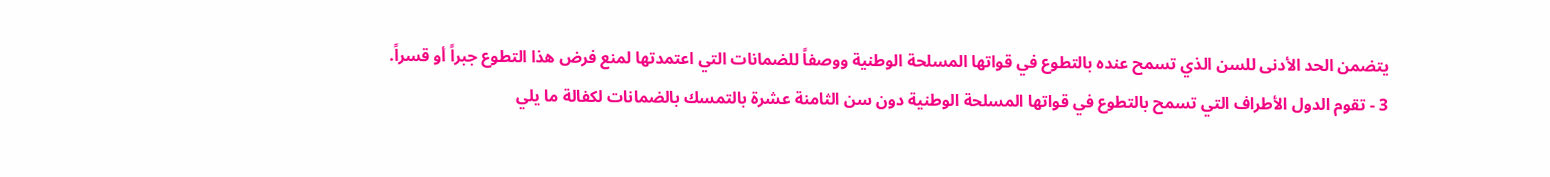يتضمن الحد الأدنى للسن الذي تسمح عنده بالتطوع في قواتها المسلحة الوطنية ووصفاً للضمانات التي اعتمدتها لمنع فرض هذا التطوع جبراً أو قسراً.
3 - تقوم الدول الأطراف التي تسمح بالتطوع في قواتها المسلحة الوطنية دون سن الثامنة عشرة بالتمسك بالضمانات لكفالة ما يلي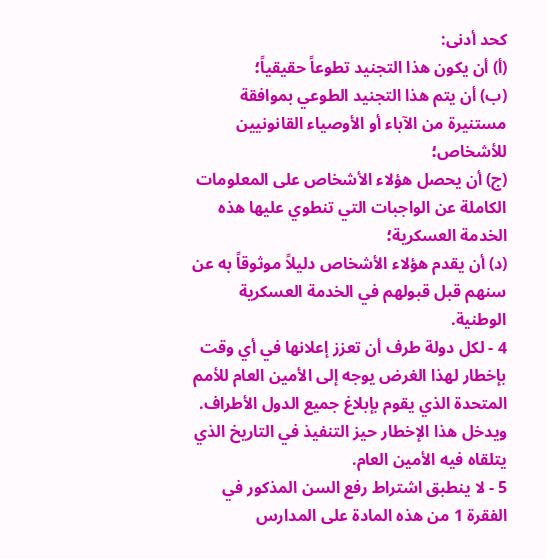كحد أدنى:
(أ) أن يكون هذا التجنيد تطوعاً حقيقياً؛
(ب) أن يتم هذا التجنيد الطوعي بموافقة مستنيرة من الآباء أو الأوصياء القانونيين للأشخاص؛
(ج) أن يحصل هؤلاء الأشخاص على المعلومات الكاملة عن الواجبات التي تنطوي عليها هذه الخدمة العسكرية؛
(د) أن يقدم هؤلاء الأشخاص دليلاً موثوقاً به عن سنهم قبل قبولهم في الخدمة العسكرية الوطنية.
4 - لكل دولة طرف أن تعزز إعلانها في أي وقت بإخطار لهذا الغرض يوجه إلى الأمين العام للأمم المتحدة الذي يقوم بإبلاغ جميع الدول الأطراف. ويدخل هذا الإخطار حيز التنفيذ في التاريخ الذي يتلقاه فيه الأمين العام.
5 - لا ينطبق اشتراط رفع السن المذكور في الفقرة 1 من هذه المادة على المدارس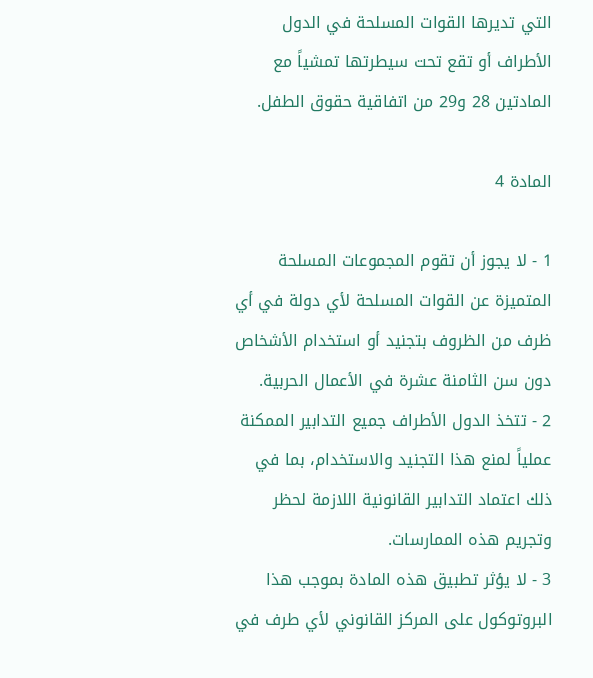التي تديرها القوات المسلحة في الدول الأطراف أو تقع تحت سيطرتها تمشياً مع المادتين 28 و29 من اتفاقية حقوق الطفل.

المادة 4

1 - لا يجوز أن تقوم المجموعات المسلحة المتميزة عن القوات المسلحة لأي دولة في أي ظرف من الظروف بتجنيد أو استخدام الأشخاص دون سن الثامنة عشرة في الأعمال الحربية.
2 - تتخذ الدول الأطراف جميع التدابير الممكنة عملياً لمنع هذا التجنيد والاستخدام، بما في ذلك اعتماد التدابير القانونية اللازمة لحظر وتجريم هذه الممارسات.
3 - لا يؤثر تطبيق هذه المادة بموجب هذا البروتوكول على المركز القانوني لأي طرف في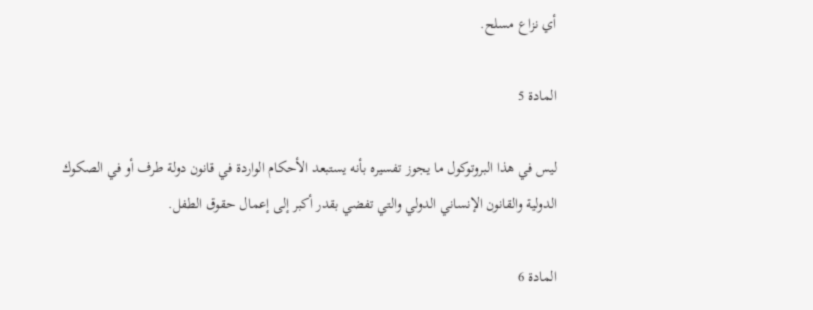أي نزاع مسلح.

المادة 5

ليس في هذا البروتوكول ما يجوز تفسيره بأنه يستبعد الأحكام الواردة في قانون دولة طرف أو في الصكوك الدولية والقانون الإنساني الدولي والتي تفضي بقدر أكبر إلى إعمال حقوق الطفل.

المادة 6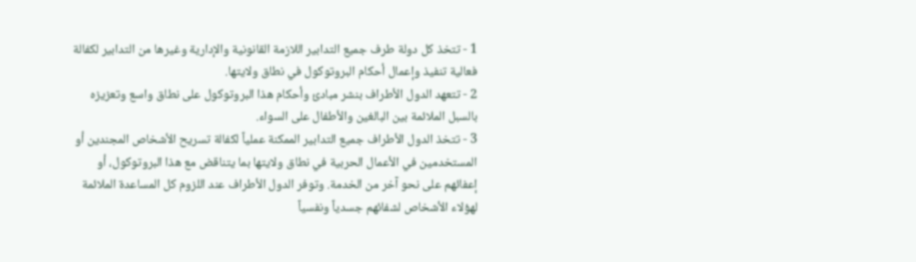1 - تتخذ كل دولة طرف جميع التدابير اللازمة القانونية والإدارية وغيرها من التدابير لكفالة فعالية تنفيذ وإعمال أحكام البروتوكول في نطاق ولايتها.
2 - تتعهد الدول الأطراف بنشر مبادئ وأحكام هذا البروتوكول على نطاق واسع وتعزيزه بالسبل الملائمة بين البالغين والأطفال على السواء.
3 - تتخذ الدول الأطراف جميع التدابير الممكنة عملياً لكفالة تسريح الأشخاص المجندين أو المستخدمين في الأعمال الحربية في نطاق ولايتها بما يتناقض مع هذا البروتوكول، أو إعفائهم على نحو آخر من الخدمة. وتوفر الدول الأطراف عند اللزوم كل المساعدة الملائمة لهؤلاء الأشخاص لشفائهم جسدياً ونفسياً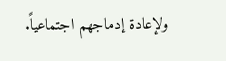ولإعادة إدماجهم اجتماعياً.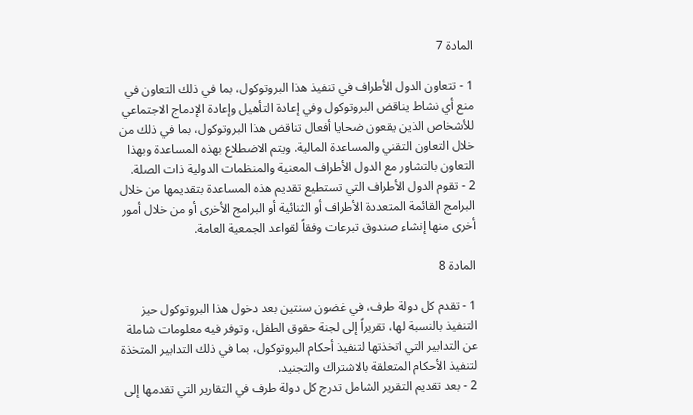المادة 7

1 - تتعاون الدول الأطراف في تنفيذ هذا البروتوكول، بما في ذلك التعاون في منع أي نشاط يناقض البروتوكول وفي إعادة التأهيل وإعادة الإدماج الاجتماعي للأشخاص الذين يقعون ضحايا أفعال تناقض هذا البروتوكول، بما في ذلك من خلال التعاون التقني والمساعدة المالية. ويتم الاضطلاع بهذه المساعدة وبهذا التعاون بالتشاور مع الدول الأطراف المعنية والمنظمات الدولية ذات الصلة.
2 - تقوم الدول الأطراف التي تستطيع تقديم هذه المساعدة بتقديمها من خلال البرامج القائمة المتعددة الأطراف أو الثنائية أو البرامج الأخرى أو من خلال أمور أخرى منها إنشاء صندوق تبرعات وفقاً لقواعد الجمعية العامة.

المادة 8

1 - تقدم كل دولة طرف، في غضون سنتين بعد دخول هذا البروتوكول حيز التنفيذ بالنسبة لها، تقريراً إلى لجنة حقوق الطفل، وتوفر فيه معلومات شاملة عن التدابير التي اتخذتها لتنفيذ أحكام البروتوكول، بما في ذلك التدابير المتخذة لتنفيذ الأحكام المتعلقة بالاشتراك والتجنيد.
2 - بعد تقديم التقرير الشامل تدرج كل دولة طرف في التقارير التي تقدمها إلى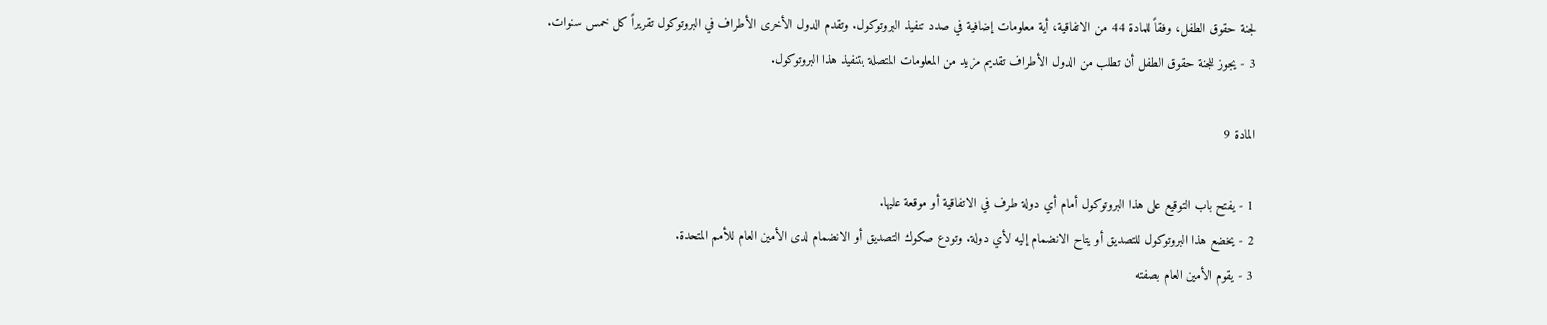لجنة حقوق الطفل، وفقاً للمادة 44 من الاتفاقية، أية معلومات إضافية في صدد تنفيذ البروتوكول. وتقدم الدول الأخرى الأطراف في البروتوكول تقريراً كل خمس سنوات.
3 - يجوز للجنة حقوق الطفل أن تطلب من الدول الأطراف تقديم مزيد من المعلومات المتصلة بتنفيذ هذا البروتوكول.

المادة 9

1 - يفتح باب التوقيع على هذا البروتوكول أمام أي دولة طرف في الاتفاقية أو موقعة عليها.
2 - يخضع هذا البروتوكول للتصديق أو يتاح الانضمام إليه لأي دولة. وتودع صكوك التصديق أو الانضمام لدى الأمين العام للأمم المتحدة.
3 - يقوم الأمين العام بصفته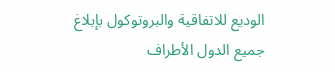الوديع للاتفاقية والبروتوكول بإبلاغ جميع الدول الأطراف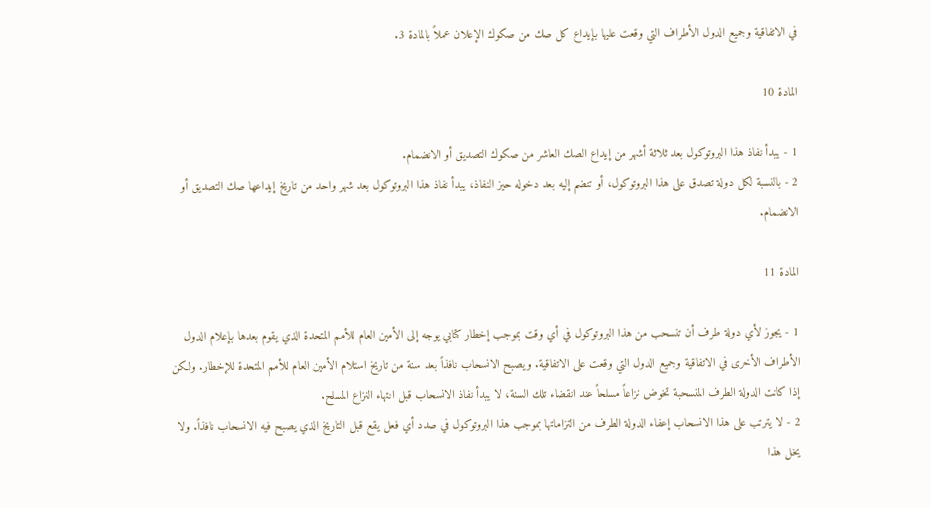في الاتفاقية وجميع الدول الأطراف التي وقعت عليها بإيداع كل صك من صكوك الإعلان عملاً بالمادة 3.

المادة 10

1 - يبدأ نفاذ هذا البروتوكول بعد ثلاثة أشهر من إيداع الصك العاشر من صكوك التصديق أو الانضمام.
2 - بالنسبة لكل دولة تصدق على هذا البروتوكول، أو تنضم إليه بعد دخوله حيز النفاذ، يبدأ نفاذ هذا البروتوكول بعد شهر واحد من تاريخ إيداعها صك التصديق أو الانضمام.

المادة 11

1 - يجوز لأي دولة طرف أن تنسحب من هذا البروتوكول في أي وقت بموجب إخطار كتابي يوجه إلى الأمين العام للأمم المتحدة الذي يقوم بعدها بإعلام الدول الأطراف الأخرى في الاتفاقية وجميع الدول التي وقعت على الاتفاقية. ويصبح الانسحاب نافذاً بعد سنة من تاريخ استلام الأمين العام للأمم المتحدة للإخطار. ولكن إذا كانت الدولة الطرف المنسحبة تخوض نزاعاً مسلحاً عند انقضاء تلك السنة، لا يبدأ نفاذ الانسحاب قبل انتهاء النزاع المسلح.
2 - لا يترتب على هذا الانسحاب إعفاء الدولة الطرف من التزاماتها بموجب هذا البروتوكول في صدد أي فعل يقع قبل التاريخ الذي يصبح فيه الانسحاب نافذاً. ولا يخل هذا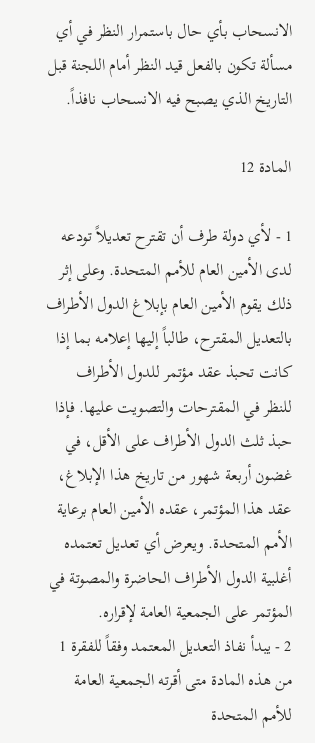الانسحاب بأي حال باستمرار النظر في أي مسألة تكون بالفعل قيد النظر أمام اللجنة قبل التاريخ الذي يصبح فيه الانسحاب نافذاً.

المادة 12

1 - لأي دولة طرف أن تقترح تعديلاً تودعه لدى الأمين العام للأمم المتحدة. وعلى إثر ذلك يقوم الأمين العام بإبلاغ الدول الأطراف بالتعديل المقترح، طالباً إليها إعلامه بما إذا كانت تحبذ عقد مؤتمر للدول الأطراف للنظر في المقترحات والتصويت عليها. فإذا حبذ ثلث الدول الأطراف على الأقل، في غضون أربعة شهور من تاريخ هذا الإبلاغ، عقد هذا المؤتمر، عقده الأمين العام برعاية الأمم المتحدة. ويعرض أي تعديل تعتمده أغلبية الدول الأطراف الحاضرة والمصوتة في المؤتمر على الجمعية العامة لإقراره.
2 - يبدأ نفاذ التعديل المعتمد وفقاً للفقرة 1 من هذه المادة متى أقرته الجمعية العامة للأمم المتحدة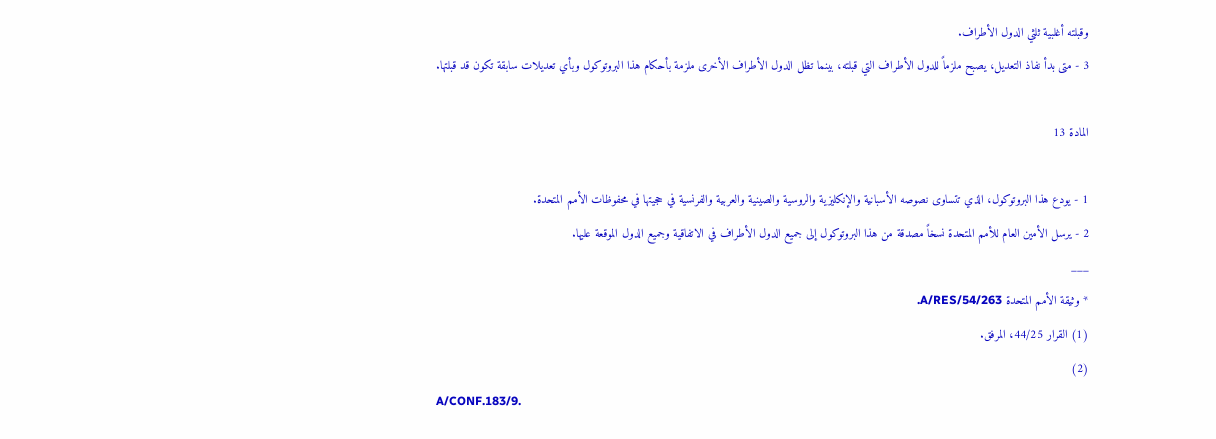وقبلته أغلبية ثلثي الدول الأطراف.
3 - متى بدأ نفاذ التعديل، يصبح ملزماً للدول الأطراف التي قبلته، بينما تظل الدول الأطراف الأخرى ملزمة بأحكام هذا البروتوكول وبأي تعديلات سابقة تكون قد قبلتها.

المادة 13

1 - يودع هذا البروتوكول، الذي تتساوى نصوصه الأسبانية والإنكليزية والروسية والصينية والعربية والفرنسية في حجيتها في محفوظات الأمم المتحدة.
2 - يرسل الأمين العام للأمم المتحدة نسخاً مصدقة من هذا البروتوكول إلى جميع الدول الأطراف في الاتفاقية وجميع الدول الموقعة عليها.
___
* وثيقة الأمم المتحدة A/RES/54/263.
(1) القرار 44/25، المرفق.
(2)
A/CONF.183/9.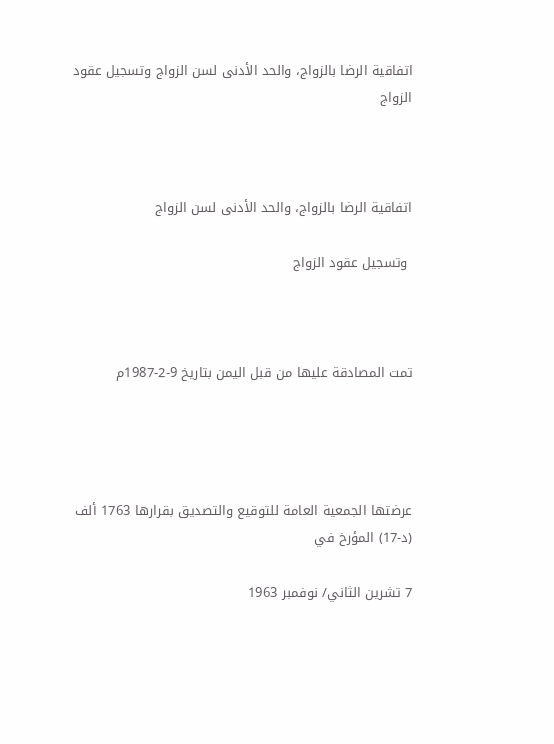اتفاقية الرضا بالزواج، والحد الأدنى لسن الزواج وتسجيل عقود الزواج



اتفاقية الرضا بالزواج، والحد الأدنى لسن الزواج

 وتسجيل عقود الزواج



تمت المصادقة عليها من قبل اليمن بتاريخ 9-2-1987م




عرضتها الجمعية العامة للتوقيع والتصديق بقرارها 1763 ألف (د-17) المؤرخ في

7 تشرين الثاني/ نوفمبر 1963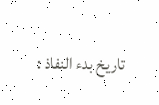تاريخ بدء النفاذ :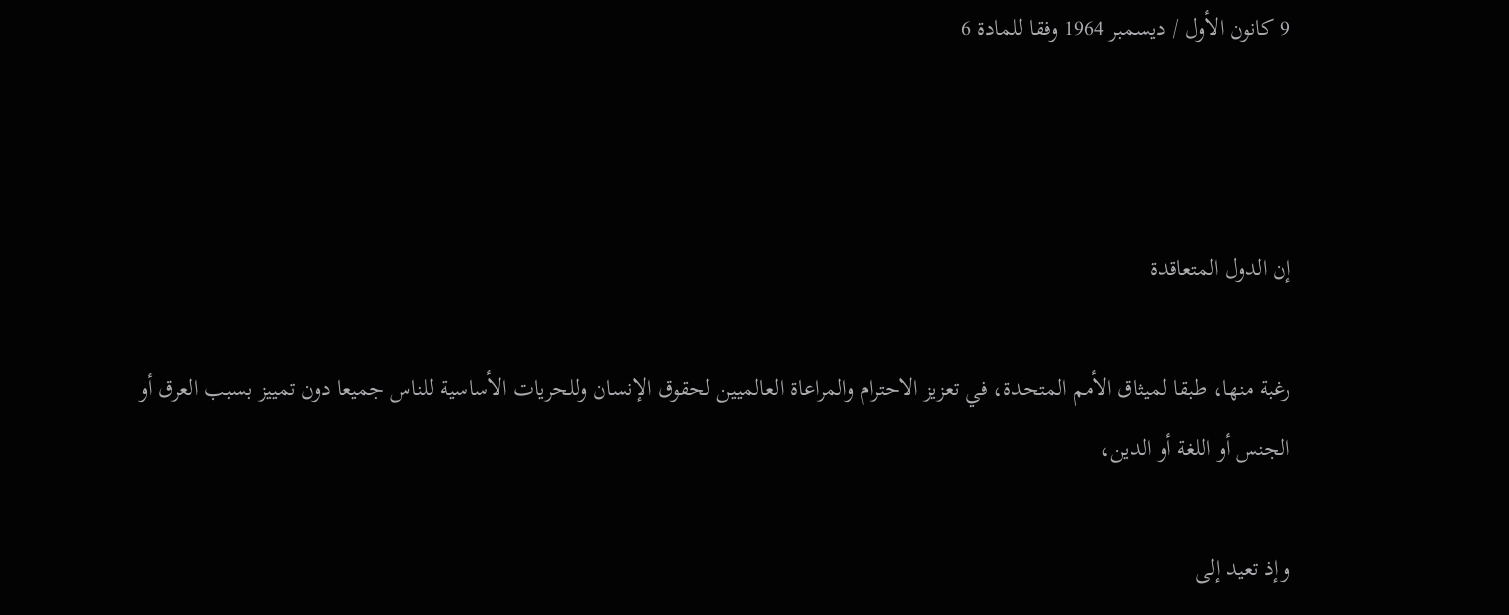9 كانون الأول / ديسمبر 1964 وفقا للمادة 6



إن الدول المتعاقدة

رغبة منها، طبقا لميثاق الأمم المتحدة، في تعزيز الاحترام والمراعاة العالميين لحقوق الإنسان وللحريات الأساسية للناس جميعا دون تمييز بسبب العرق أو الجنس أو اللغة أو الدين،

وإذ تعيد إلى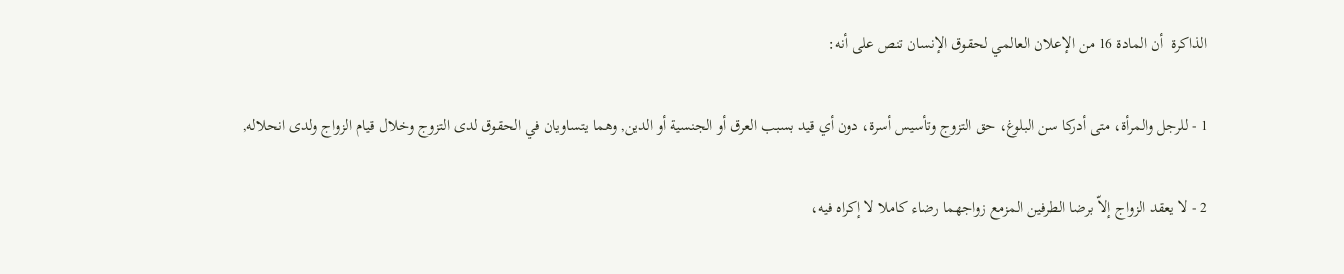الذاكرة  أن المادة 16 من الإعلان العالمي لحقوق الإنسان تنص على أنه:

1 - للرجل والمرأة، متى أدركا سن البلوغ، حق التزوج وتأسيس أسرة، دون أي قيد بسبب العرق أو الجنسية أو الدين, وهما يتساويان في الحقوق لدى التزوج وخلال قيام الزواج ولدى انحلاله,

2 - لا يعقد الزواج إلاّ برضا الطرفين المزمع زواجهما رضاء كاملا لا إكراه فيه،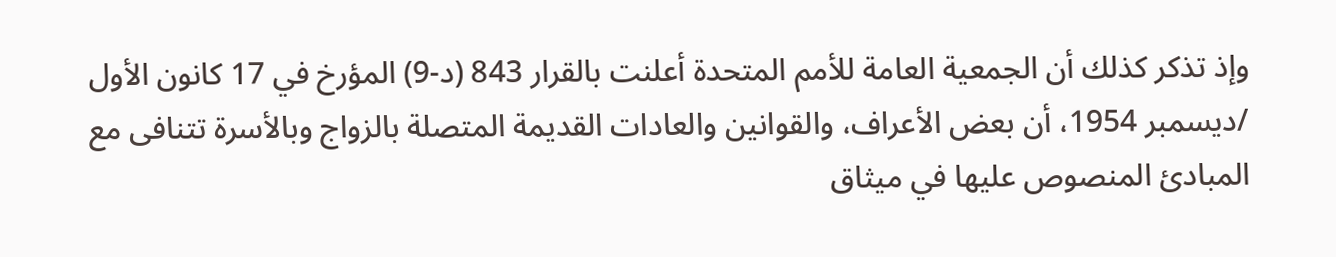وإذ تذكر كذلك أن الجمعية العامة للأمم المتحدة أعلنت بالقرار 843 (د-9) المؤرخ في 17 كانون الأول /ديسمبر 1954، أن بعض الأعراف، والقوانين والعادات القديمة المتصلة بالزواج وبالأسرة تتنافى مع المبادئ المنصوص عليها في ميثاق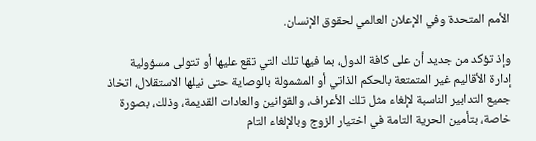الأمم المتحدة وفي الإعلان العالمي لحقوق الإنسان.

وإذ تؤكد من جديد أن على كافة الدول، بما فيها تلك التي تقع عليها أو تتولى مسؤولية إدارة الأقاليم غير المتمتعة بالحكم الذاتي أو المشمولة بالوصاية حتى نيلها الاستقلال، اتخاذ جميع التدابير الناسبة لإلغاء مثل تلك الأعراف، والقوانين والعادات القديمة، وذلك، بصورة خاصة، بتأمين الحرية التامة في اختيار الزوج وبالإلغاء التام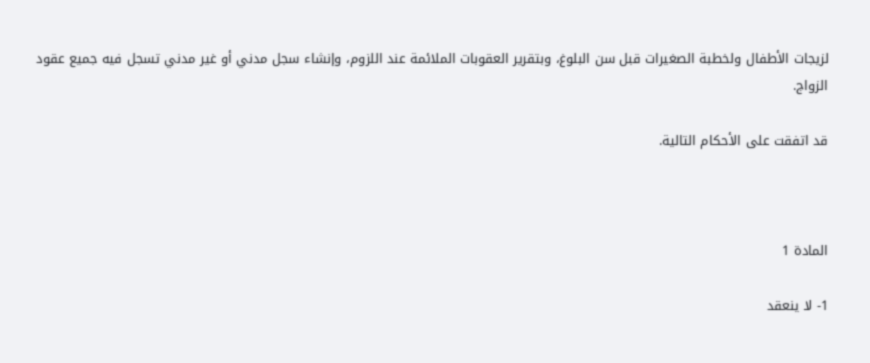لزيجات الأطفال ولخطبة الصغيرات قبل سن البلوغ، وبتقرير العقوبات الملائمة عند اللزوم، وإنشاء سجل مدني أو غير مدني تسجل فيه جميع عقود الزواج.

قد اتفقت على الأحكام التالية.



المادة 1

1- لا ينعقد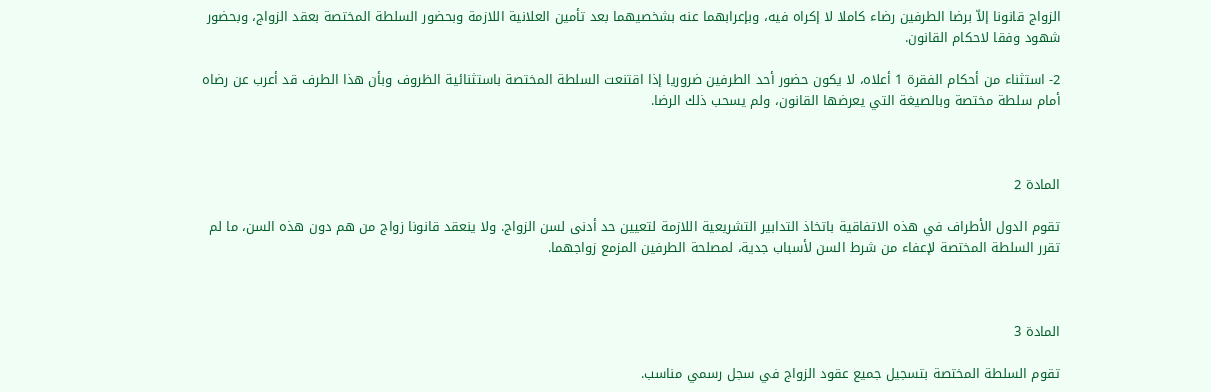الزواج قانونا إلاّ برضا الطرفين رضاء كاملا لا إكراه فيه، وبإعرابهما عنه بشخصيهما بعد تأمين العلانية اللازمة وبحضور السلطة المختصة بعقد الزواج، وبحضور شهود وفقا لاحكام القانون.

2- استثناء من أحكام الفقرة 1 أعلاه، لا يكون حضور أحد الطرفين ضروريا إذا اقتنعت السلطة المختصة باستثنائية الظروف وبأن هذا الطرف قد أعرب عن رضاه أمام سلطة مختصة وبالصيغة التي يعرضها القانون، ولم يسحب ذلك الرضا.



المادة 2

تقوم الدول الأطراف في هذه الاتفاقية باتخاذ التدابير التشريعية اللازمة لتعيين حد أدنى لسن الزواج. ولا ينعقد قانونا زواج من هم دون هذه السن، ما لم تقرر السلطة المختصة لإعفاء من شرط السن لأسباب جدية، لمصلحة الطرفين المزمع زواجهما.



المادة 3

تقوم السلطة المختصة بتسجيل جميع عقود الزواج في سجل رسمي مناسب.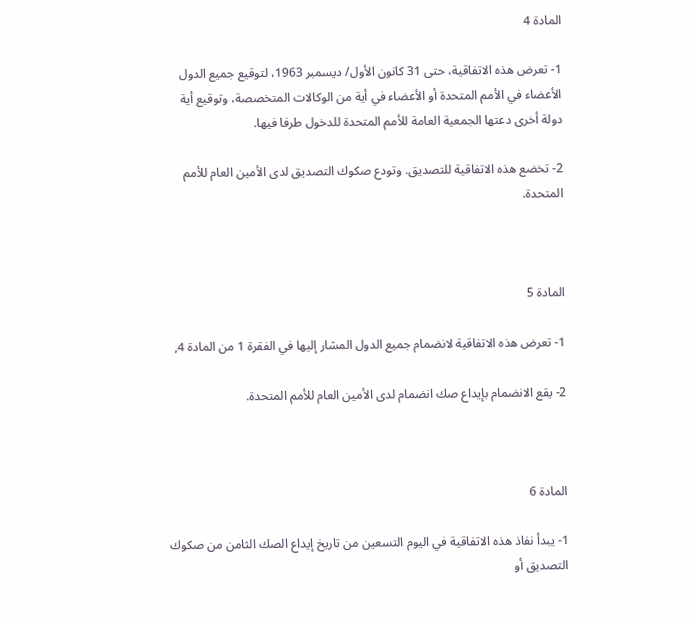المادة 4

1- تعرض هذه الاتفاقية، حتى 31 كانون الأول/ ديسمبر 1963، لتوقيع جميع الدول الأعضاء في الأمم المتحدة أو الأعضاء في أية من الوكالات المتخصصة، وتوقيع أية دولة أخرى دعتها الجمعية العامة للأمم المتحدة للدخول طرفا فيها.

2- تخضع هذه الاتفاقية للتصديق. وتودع صكوك التصديق لدى الأمين العام للأمم المتحدة.



المادة 5

1- تعرض هذه الاتفاقية لانضمام جميع الدول المشار إليها في الفقرة 1 من المادة 4,

2- يقع الانضمام بإيداع صك انضمام لدى الأمين العام للأمم المتحدة.



المادة 6

1- يبدأ نفاذ هذه الاتفاقية في اليوم التسعين من تاريخ إيداع الصك الثامن من صكوك التصديق أو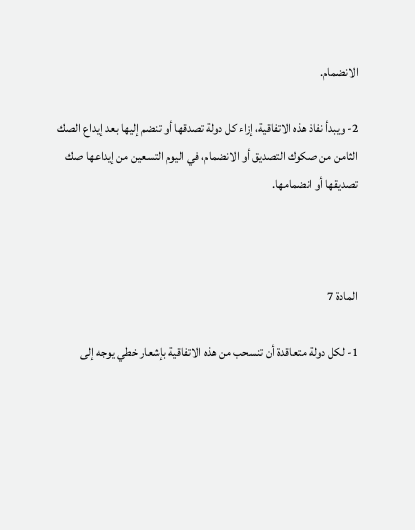الانضمام.

2- ويبدأ نفاذ هذه الاتفاقية، إزاء كل دولة تصدقها أو تنضم إليها بعد إيداع الصك الثامن من صكوك التصديق أو الانضمام، في اليوم التسعين من إيداعها صك تصديقها أو انضمامها.



المادة 7

1- لكل دولة متعاقدة أن تنسحب من هذه الاتفاقية بإشعار خطي يوجه إلى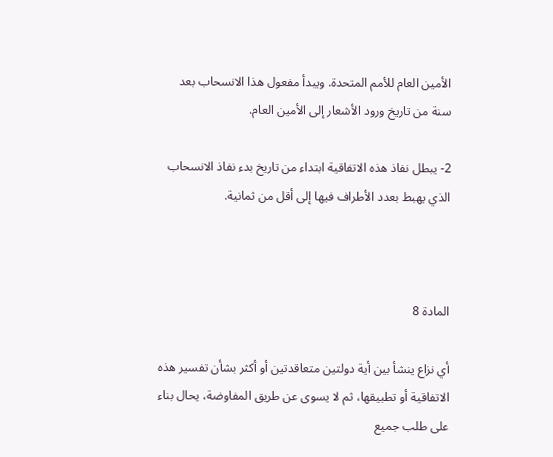الأمين العام للأمم المتحدة. ويبدأ مفعول هذا الانسحاب بعد سنة من تاريخ ورود الأشعار إلى الأمين العام.

2- يبطل نفاذ هذه الاتفاقية ابتداء من تاريخ بدء نفاذ الانسحاب الذي يهبط بعدد الأطراف فيها إلى أقل من ثمانية.



المادة 8

أي نزاع ينشأ بين أية دولتين متعاقدتين أو أكثر بشأن تفسير هذه الاتفاقية أو تطبيقها، ثم لا يسوى عن طريق المفاوضة، يحال بناء على طلب جميع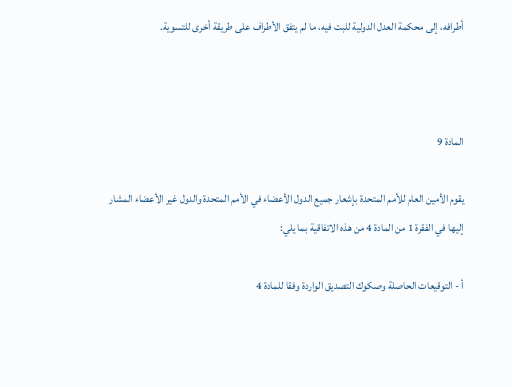أطرافه، إلى محكمة العدل الدولية للبت فيه، ما لم يتفق الأطراف على طريقة أخرى للتسوية.



المادة 9

يقوم الأمين العام للأمم المتحدة بإشعار جميع الدول الأعضاء في الأمم المتحدة والدول غير الأعضاء المشار إليها في الفقرة 1 من المادة 4 من هذه الاتفاقية بما يلي:

أ - التوقيعات الحاصلة وصكوك التصديق الواردة وفقا للمادة 4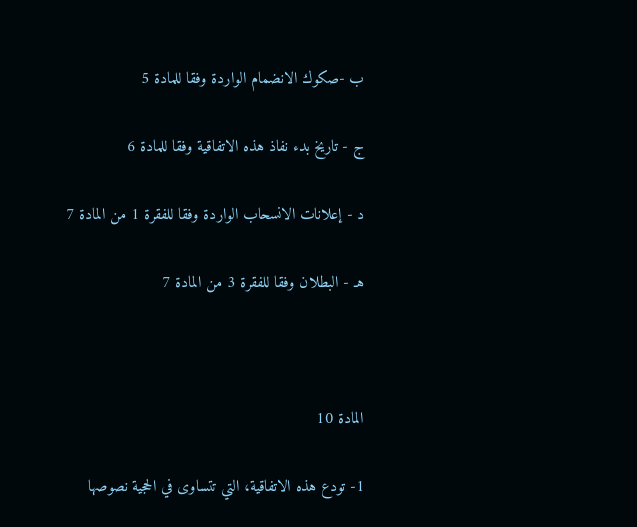ب -صكوك الانضمام الواردة وفقا للمادة 5

ج - تاريخ بدء نفاذ هذه الاتفاقية وفقا للمادة 6

د - إعلانات الانسحاب الواردة وفقا للفقرة 1 من المادة 7

هـ - البطلان وفقا للفقرة 3 من المادة 7



المادة 10

1- تودع هذه الاتفاقية، التي تتساوى في الحجية نصوصها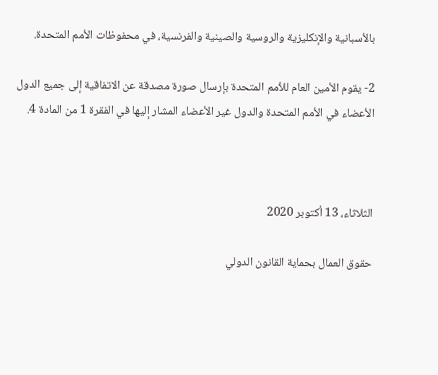بالأسبانية والإنكليزية والروسية والصينية والفرنسية، في محفوظات الأمم المتحدة.

2- يقوم الأمين العام للأمم المتحدة بإرسال صورة مصدقة عن الاتفاقية إلى جميع الدول الأعضاء في الأمم المتحدة والدول غير الأعضاء المشار إليها في الفقرة 1 من المادة 4.



الثلاثاء، 13 أكتوبر 2020

حقوق العمال بحماية القانون الدولي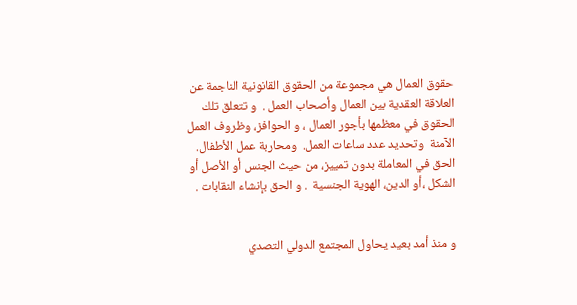حقوق العمال هي مجموعة من الحقوق القانونية الناجمة عن العلاقة العقدية بين العمال وأصحاب العمل .  و تتعلق تلك الحقوق في معظمها بأجور العمال ، و الحوافز، وظروف العمل الآمنة  وتحديد عدد ساعات العمل.  ومحاربة عمل الأطفال. الحق في المعاملة بدون تمييز، من حيث الجنس أو الأصل أو الشكل ،أو الدين، الهوية الجنسية  . و الحق بإنشاء النقابات .


و منذ أمد بعيد يحاول المجتمع الدولي التصدي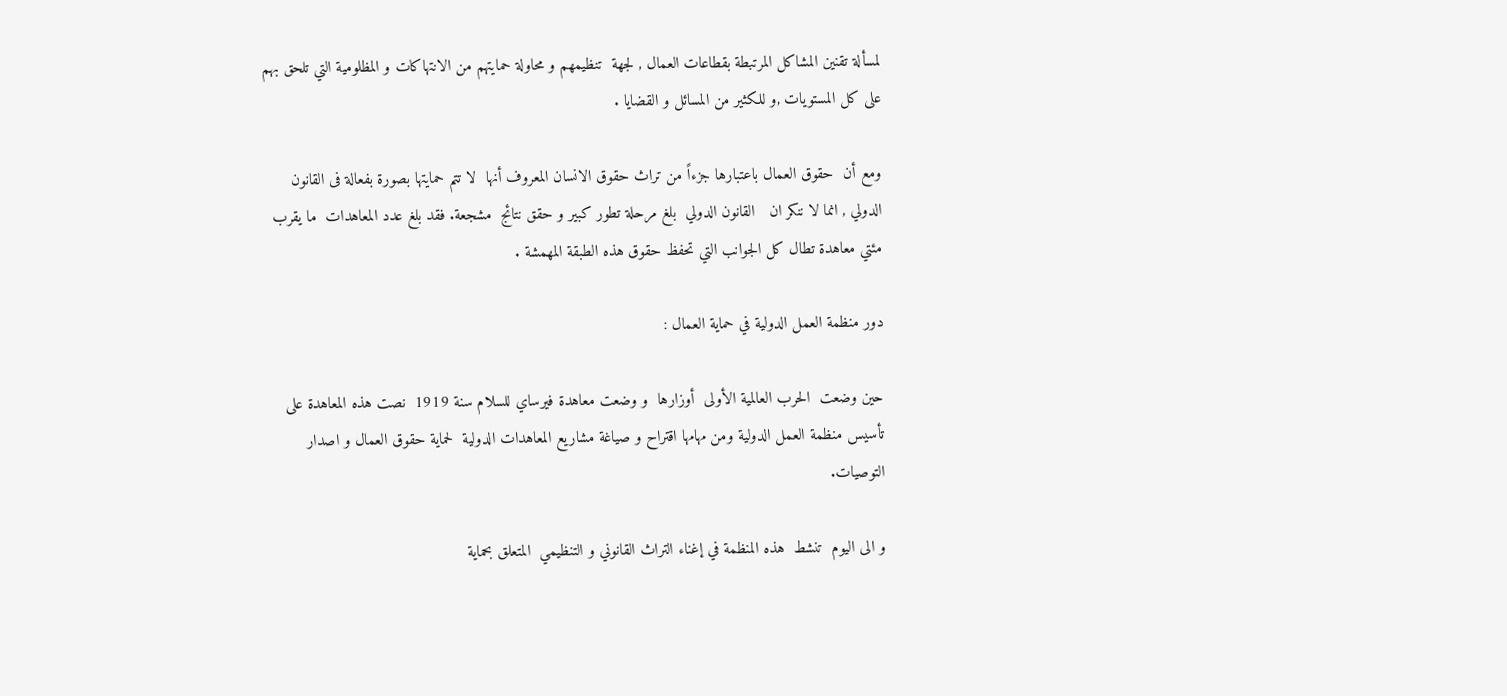لمسألة تقنين المشاكل المرتبطة بقطاعات العمال , لجهة  تنظيمهم و محاولة حمايتهم من الانتهاكات و المظلومية التي تلحق بهم على كل المستويات ,و للكثير من المسائل و القضايا .

ومع أن  حقوق العمال باعتبارها جزءاً من تراث حقوق الانسان المعروف أنها  لا تتم حمايتها بصورة بفعالة فى القانون الدولي , انما لا ننكر ان   القانون الدولي  بلغ مرحلة تطور كبير و حقق نتائج  مشجعة. فقد بلغ عدد المعاهدات  ما يقرب مئتي معاهدة تطال كل الجوانب التي تحفظ حقوق هذه الطبقة المهمشة .

دور منظمة العمل الدولية في حماية العمال :

حين وضعت  الحرب العالمية الأولى  أوزارها  و وضعت معاهدة فيرساي للسلام سنة 1919  نصت هذه المعاهدة على تأسيس منظمة العمل الدولية ومن مهامها اقتراح و صياغة مشاريع المعاهدات الدولية  لحماية حقوق العمال و اصدار التوصيات.

و الى اليوم  تنشط  هذه المنظمة في إغناء التراث القانوني و التنظيمي  المتعلق بحماية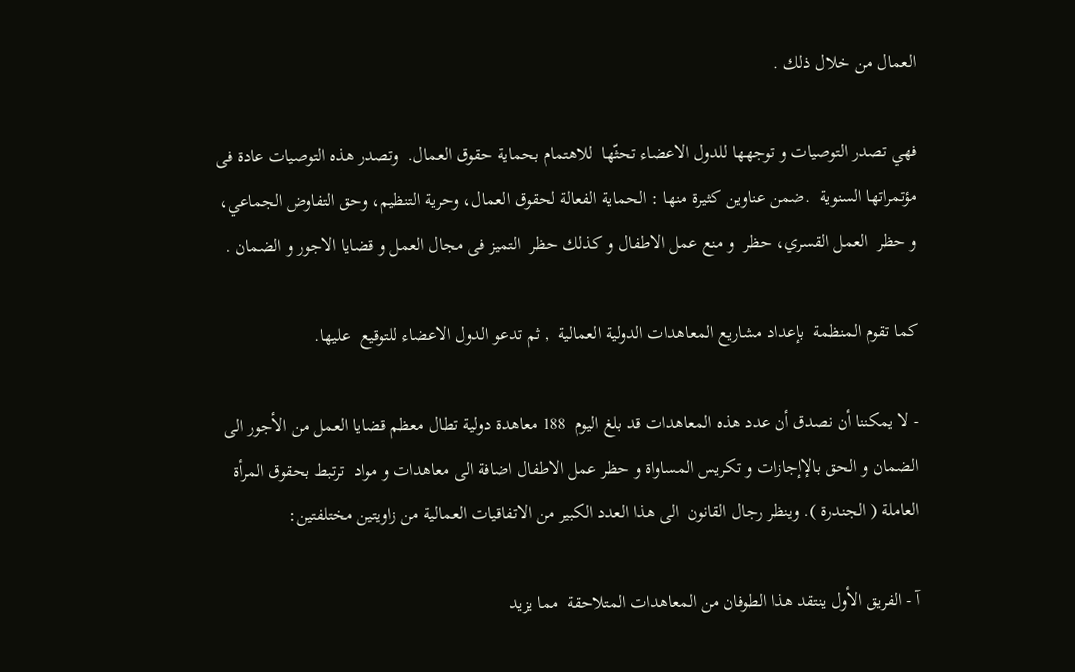العمال من خلال ذلك .

فهي تصدر التوصيات و توجهها للدول الاعضاء تحثّها  للاهتمام بحماية حقوق العمال.  وتصدر هذه التوصيات عادة فى مؤتمراتها السنوية  .ضمن عناوين كثيرة منها : الحماية الفعالة لحقوق العمال، وحرية التنظيم، وحق التفاوض الجماعي،  و حظر  العمل القسري، حظر  و منع عمل الاطفال و كذلك حظر  التميز فى مجال العمل و قضايا الاجور و الضمان .

كما تقوم المنظمة  بإعداد مشاريع المعاهدات الدولية العمالية  , ثم تدعو الدول الاعضاء للتوقيع  عليها.

- لا يمكننا أن نصدق أن عدد هذه المعاهدات قد بلغ اليوم  188 معاهدة دولية تطال معظم قضايا العمل من الأجور الى الضمان و الحق بالإإجازات و تكريس المساواة و حظر عمل الاطفال اضافة الى معاهدات و مواد  ترتبط بحقوق المرأة العاملة ( الجندرة ). وينظر رجال القانون  الى هذا العدد الكبير من الاتفاقيات العمالية من زاويتين مختلفتين:

آ - الفريق الأول ينتقد هذا الطوفان من المعاهدات المتلاحقة  مما يزيد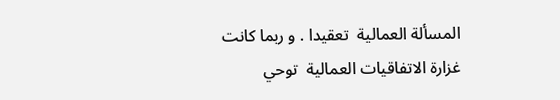المسألة العمالية  تعقيدا . و ربما كانت غزارة الاتفاقيات العمالية  توحي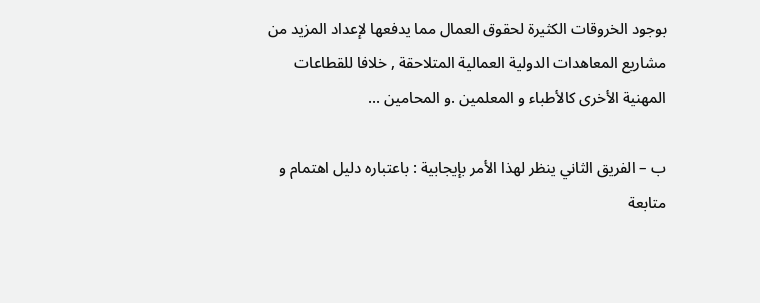بوجود الخروقات الكثيرة لحقوق العمال مما يدفعها لإعداد المزيد من مشاريع المعاهدات الدولية العمالية المتلاحقة , خلافا للقطاعات المهنية الأخرى كالأطباء و المعلمين .و المحامين ...

ب – الفريق الثاني ينظر لهذا الأمر بإيجابية : باعتباره دليل اهتمام و متابعة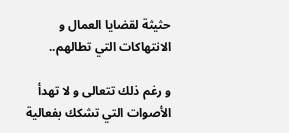حثيثة لقضايا العمال و الانتهاكات التي تطالهم..

و رغم ذلك تتعالى و لا تهدأ الأصوات التي تشكك بفعالية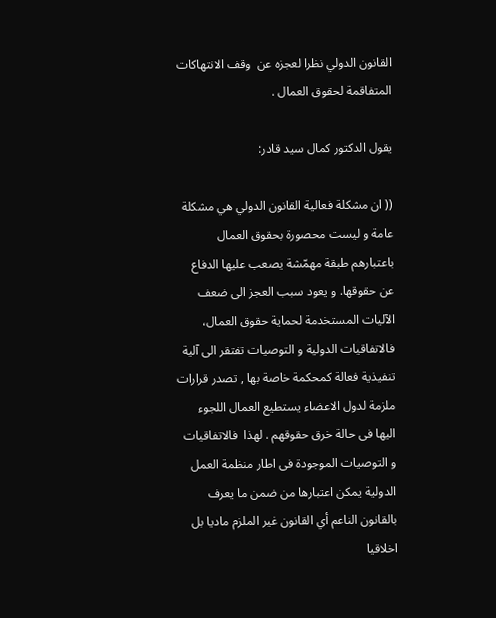القانون الدولي نظرا لعجزه عن  وقف الانتهاكات المتفاقمة لحقوق العمال .

يقول الدكتور كمال سيد قادر:

(( ان مشكلة فعالية القانون الدولي هي مشكلة عامة و ليست محصورة بحقوق العمال باعتبارهم طبقة مهمّشة يصعب عليها الدفاع عن حقوقها. و يعود سبب العجز الى ضعف الآليات المستخدمة لحماية حقوق العمال، فالاتفاقيات الدولية و التوصيات تفتقر الى آلية تنفيذية فعالة كمحكمة خاصة بها , تصدر قرارات ملزمة لدول الاعضاء يستطيع العمال اللجوء اليها فى حالة خرق حقوقهم . لهذا  فالاتفاقيات و التوصيات الموجودة فى اطار منظمة العمل الدولية يمكن اعتبارها من ضمن ما يعرف بالقانون الناعم أي القانون غير الملزم ماديا بل اخلاقيا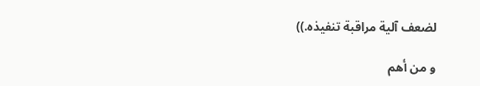لضعف آلية مراقبة تنفيذه.))

و من أهم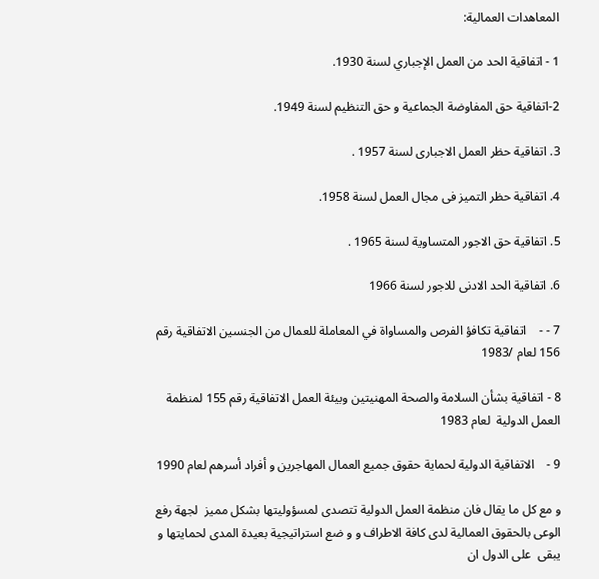المعاهدات العمالية:

1 - اتفاقية الحد من العمل الإجباري لسنة 1930.

2-اتفاقية حق المفاوضة الجماعية و حق التنظيم لسنة 1949.

3. اتفاقية حظر العمل الاجبارى لسنة 1957 .

4. اتفاقية حظر التميز فى مجال العمل لسنة 1958.

5. اتفاقية حق الاجور المتساوية لسنة 1965 .

6. اتفاقية الحد الادنى للاجور لسنة 1966

7 - -    اتفاقية تكافؤ الفرص والمساواة في المعاملة للعمال من الجنسين الاتفاقية رقم 156 لعام /1983

8 - اتفاقية بشأن السلامة والصحة المهنيتين وبيئة العمل الاتفاقية رقم 155 لمنظمة العمل الدولية  لعام 1983

9 -    الاتفاقية الدولية لحماية حقوق جميع العمال المهاجرين و أفراد أسرهم لعام 1990

و مع كل ما يقال فان منظمة العمل الدولية تتصدى لمسؤوليتها بشكل مميز  لجهة رفع الوعى بالحقوق العمالية لدى كافة الاطراف و و ضع استراتيجية بعيدة المدى لحمايتها و يبقى  على الدول ان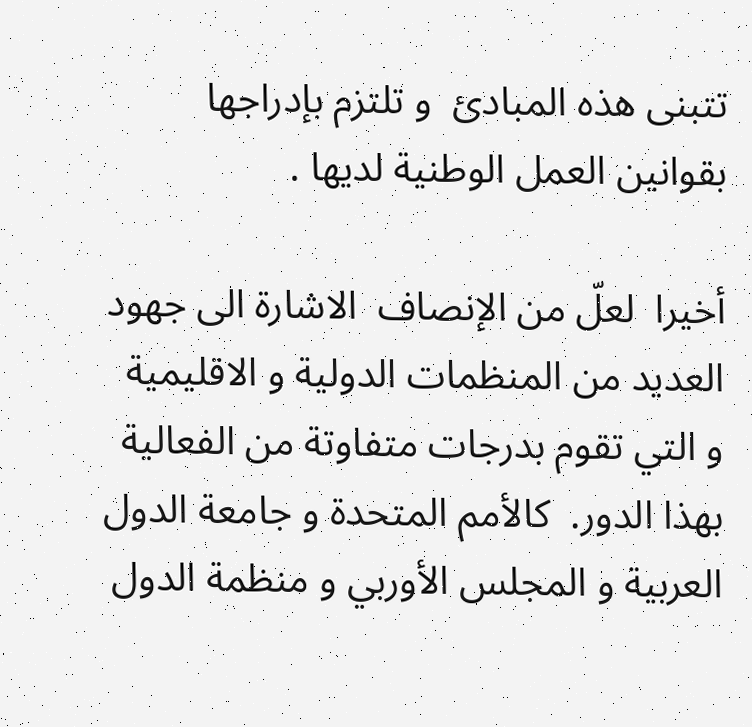تتبنى هذه المبادئ  و تلتزم بإدراجها  بقوانين العمل الوطنية لديها .

أخيرا  لعلّ من الإنصاف  الاشارة الى جهود العديد من المنظمات الدولية و الاقليمية و التي تقوم بدرجات متفاوتة من الفعالية بهذا الدور.  كالأمم المتحدة و جامعة الدول العربية و المجلس الأوربي و منظمة الدول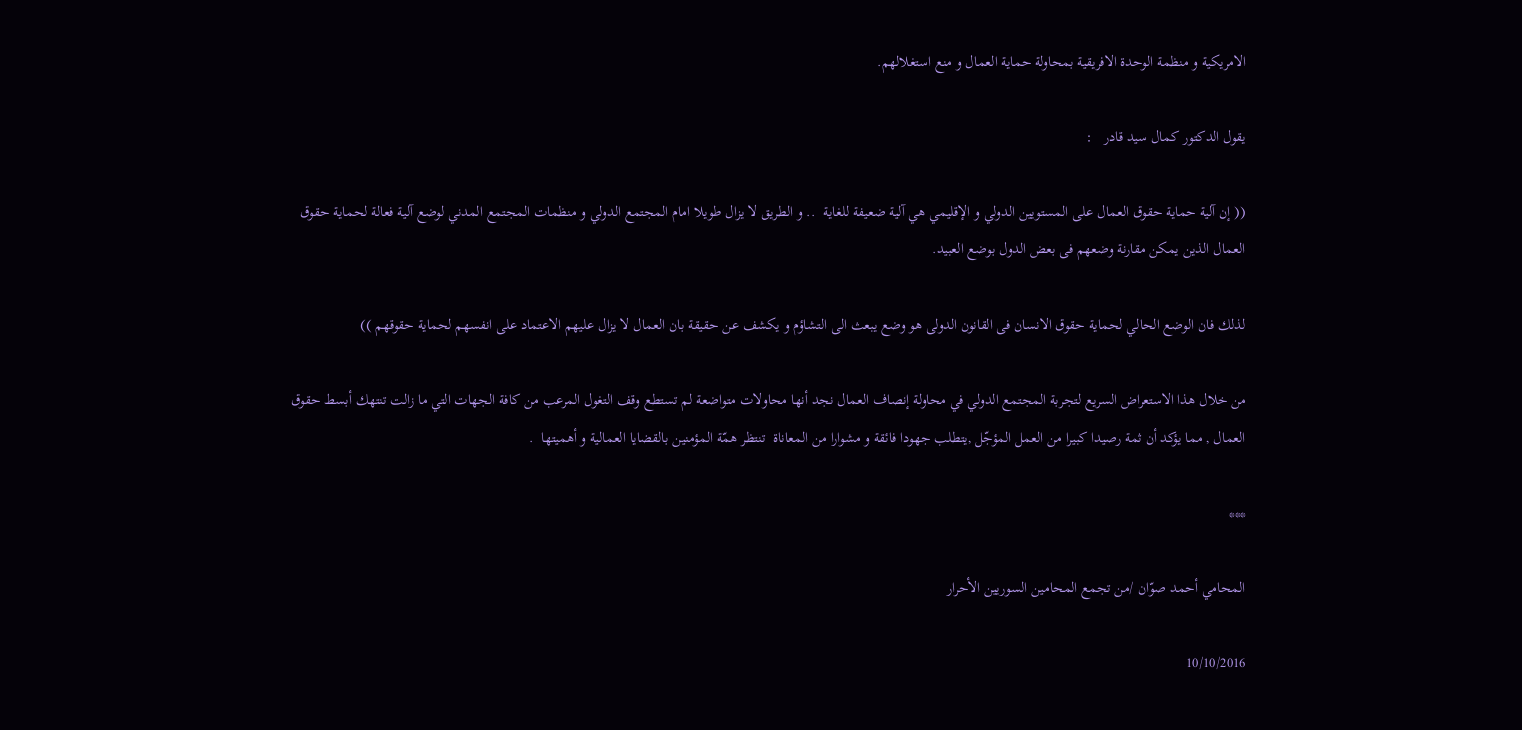الامريكية و منظمة الوحدة الافريقية بمحاولة حماية العمال و منع استغلالهم.

يقول الدكتور كمال سيد قادر   :

(( إن آلية حماية حقوق العمال على المستويين الدولي و الإقليمي هي آلية ضعيفة للغاية  .. و الطريق لا يزال طويلا امام المجتمع الدولي و منظمات المجتمع المدني لوضع آلية فعالة لحماية حقوق العمال الذين يمكن مقارنة وضعهم فى بعض الدول بوضع العبيد.

لذلك فان الوضع الحالي لحماية حقوق الانسان فى القانون الدولى هو وضع يبعث الى التشاؤم و يكشف عن حقيقة بان العمال لا يزال عليهم الاعتماد على انفسهم لحماية حقوقهم ))

من خلال هذا الاستعراض السريع لتجربة المجتمع الدولي في محاولة إنصاف العمال نجد أنها محاولات متواضعة لم تستطع وقف التغول المرعب من كافة الجهات التي ما زالت تنتهك أبسط حقوق العمال , مما يؤكد أن ثمة رصيدا كبيرا من العمل المؤجّل ,يتطلب جهودا فائقة و مشوارا من المعاناة  تنتظر همّة المؤمنين بالقضايا العمالية و أهميتها  .

***

المحامي أحمد صوّان /من تجمع المحامين السوريين الأحرار

10/10/2016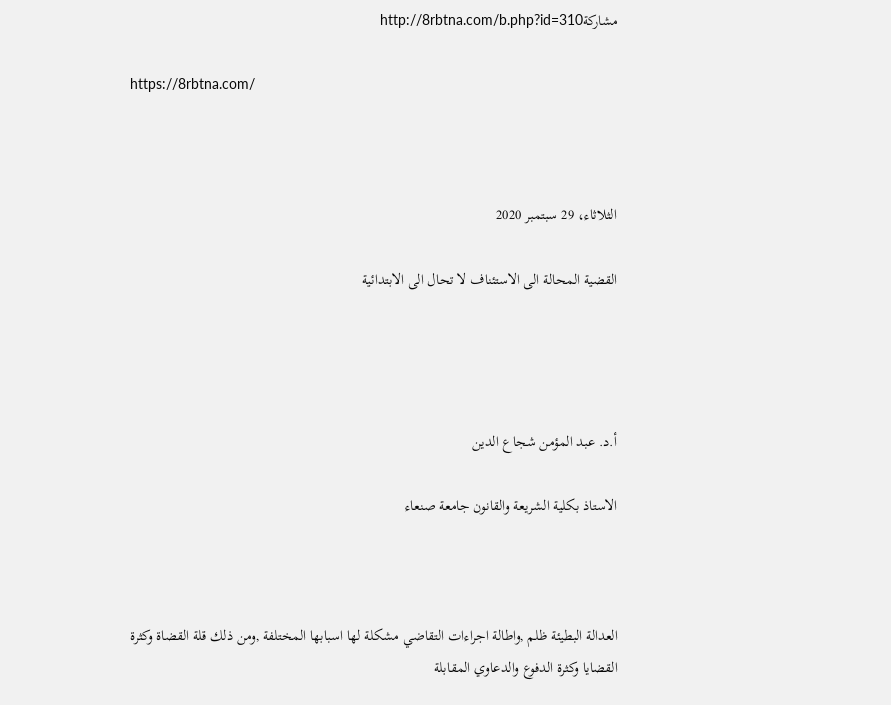مشاركةhttp://8rbtna.com/b.php?id=310

https://8rbtna.com/



الثلاثاء، 29 سبتمبر 2020

القضية المحالة الى الاستئناف لا تحال الى الابتدائية




أ.د. عبد المؤمن شجاع الدين

الاستاذ بكلية الشريعة والقانون جامعة صنعاء



العدالة البطيئة ظلم ,واطالة اجراءات التقاضي مشكلة لها اسبابها المختلفة ,ومن ذلك قلة القضاة وكثرة القضايا وكثرة الدفوع والدعاوي المقابلة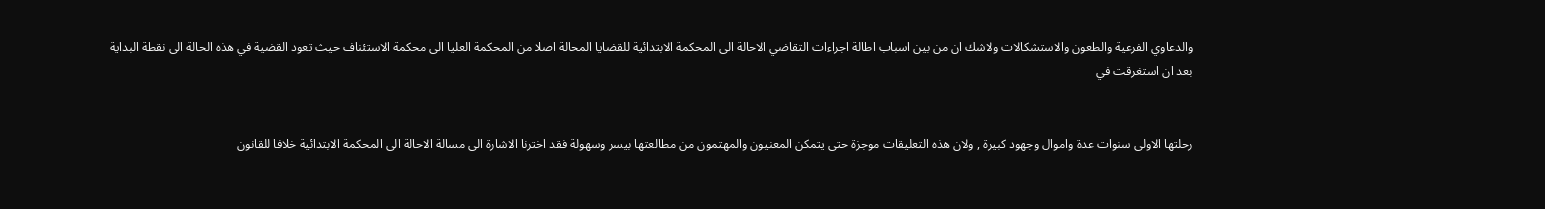والدعاوي الفرعية والطعون والاستشكالات ولاشك ان من بين اسباب اطالة اجراءات التقاضي الاحالة الى المحكمة الابتدائية للقضايا المحالة اصلا من المحكمة العليا الى محكمة الاستئناف حيث تعود القضية في هذه الحالة الى نقطة البداية بعد ان استغرقت في


رحلتها الاولى سنوات عدة واموال وجهود كبيرة , ولان هذه التعليقات موجزة حتى يتمكن المعنيون والمهتمون من مطالعتها بيسر وسهولة فقد اخترنا الاشارة الى مسالة الاحالة الى المحكمة الابتدائية خلافا للقانون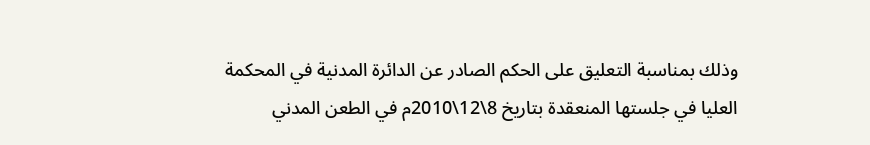وذلك بمناسبة التعليق على الحكم الصادر عن الدائرة المدنية في المحكمة العليا في جلستها المنعقدة بتاريخ 8\12\2010م في الطعن المدني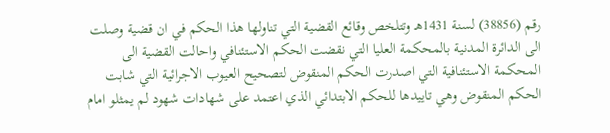رقم (38856) لسنة 1431هـ وتتلخص وقائع القضية التي تناولها هذا الحكم في ان قضية وصلت الى الدائرة المدنية بالمحكمة العليا التي نقضت الحكم الاستئنافي واحالت القضية الى المحكمة الاستئنافية التي اصدرت الحكم المنقوض لتصحيح العيوب الاجرائية التي شابت الحكم المنقوض وهي تاييدها للحكم الابتدائي الذي اعتمد على شهادات شهود لم يمثلو امام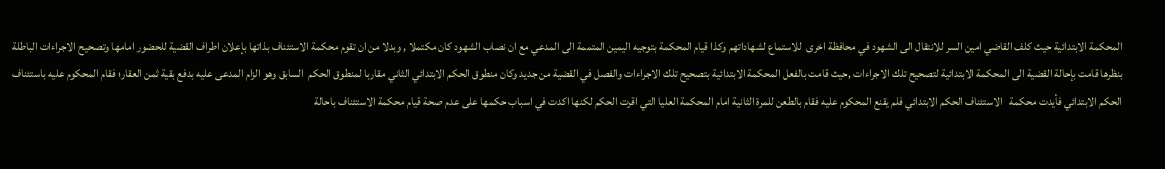المحكمة الابتدائية حيث كلف القاضي امين السر للانتقال الى الشهود في محافظة اخرى  للاستماع لشهاداتهم وكذا قيام المحكمة بتوجيه اليمين المتممة الى المدعي مع ان نصاب الشهود كان مكتملا , وبدلا من ان تقوم محكمة الاستئناف بذاتها بإعلان اطراف القضية للحضور امامها وتصحيح الاجراءات الباطلة بنظرها قامت بإحالة القضية الى المحكمة الابتدائية لتصحيح تلك الاجراءات ,حيث قامت بالفعل المحكمة الابتدائية بتصحيح تلك الاجراءات والفصل في القضية من جديد وكان منطوق الحكم الابتدائي الثاني مقاربا لمنطوق الحكم  السابق وهو الزام المدعى عليه بدفع بقية ثمن العقار؛ فقام المحكوم عليه باستئناف الحكم الابتدائي فأيدت محكمة   الاستئناف الحكم الابتدائي فلم يقنع المحكوم عليه فقام بالطعن للمرة الثانية امام المحكمة العليا التي اقرت الحكم لكنها اكدت في اسباب حكمها على عدم صحة قيام محكمة الاستئناف باحالة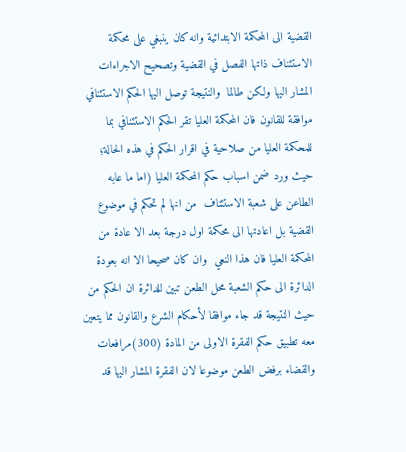القضية الى المحكمة الابتدائية وانه كان ينبغي على محكمة  الاستئناف ذاتها الفصل في القضية وتصحيح الاجراءات المشار اليها ولكن طالما  والنتيجة توصل اليها الحكم الاستئنافي  موافقة للقانون فان المحكمة العليا تقر الحكم الاستئنافي بما للمحكمة العليا من صلاحية في اقرار الحكم في هذه الحالة؛ حيث ورد ضمن اسباب حكم المحكمة العليا (اما ما عابه الطاعن على شعبة الاستئناف  من انها لم تحكم في موضوع القضية بل اعادتها الى محكمة اول درجة بعد الا عادة من المحكمة العليا فان هذا النعي  وان كان صحيحا الا انه بعودة الدائرة الى حكم الشعبة محل الطعن تبين للدائرة ان الحكم من حيث النتيجة قد جاء موافقا لأحكام الشرع والقانون مما يتعين معه تطبيق حكم الفقرة الاولى من المادة (300)مرافعات والقضاء برفض الطعن موضوعا لان الفقرة المشار اليها قد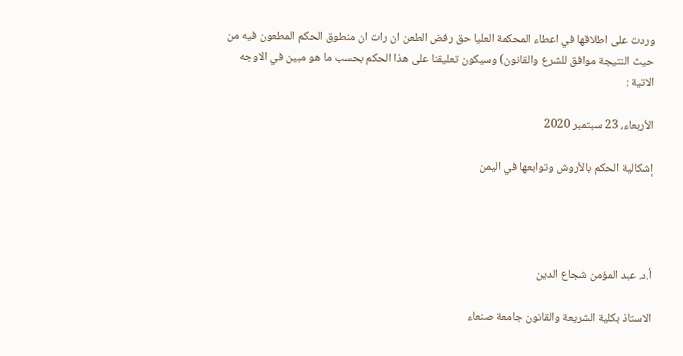وردت على اطلاقها في اعطاء المحكمة العليا حق رفض الطعن ان رات ان منطوق الحكم المطعون فيه من حيث النتيجة موافق للشرع والقانون) وسيكون تعليقنا على هذا الحكم بحسب ما هو مبين في الاوجه الاتية :

الأربعاء، 23 سبتمبر 2020

إشكالية الحكم بالأروش وتوابعها في اليمن




أ.د. عبد المؤمن شجاع الدين

الاستاذ بكلية الشريعة والقانون جامعة صنعاء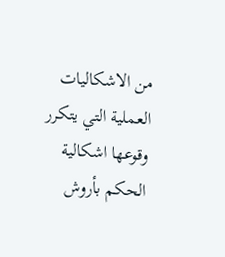من الاشكاليات العملية التي يتكرر وقوعها اشكالية الحكم بأروش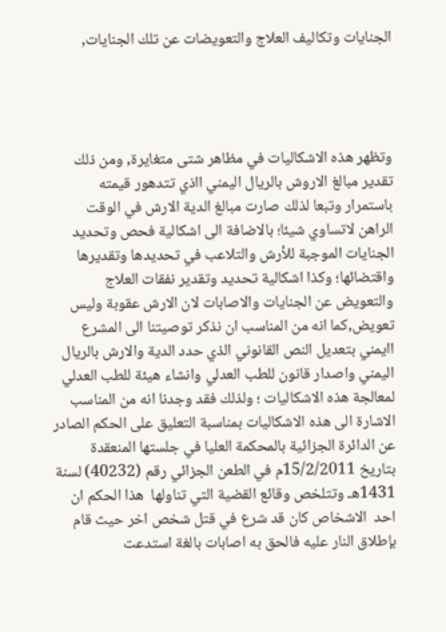الجنايات وتكاليف العلاج والتعويضات عن تلك الجنايات,




وتظهر هذه الاشكاليات في مظاهر شتى متغايرة, ومن ذلك تقدير مبالغ الاروش بالريال اليمني ااذي تتدهور قيمته باستمرار وتبعا لذلك صارت مبالغ الدية الارش في الوقت الراهن لاتساوي شيئا؛ بالاضافة الى اشكالية فحص وتحديد الجنايات الموجبة للأرش والتلاعب في تحديدها وتقديرها واقتضائها؛ وكذا اشكالية تحديد وتقدير نفقات العلاج والتعويض عن الجنايات والاصابات لان الارش عقوبة وليس تعويض,كما انه من المناسب ان نذكر توصيتنا الى المشرع اايمني بتعديل النص القانوني الذي حدد الدية والارش بالريال اليمني واصدار قانون للطب العدلي وانشاء هيئة للطب العدلي  لمعالجة هذه الاشكاليات ؛ ولذلك فقد وجدنا انه من المناسب الاشارة الى هذه الاشكاليات بمناسبة التعليق على الحكم الصادر عن الدائرة الجزائية بالمحكمة العليا في جلستها المنعقدة بتاريخ 15/2/2011م في الطعن الجزائي رقم (40232) لسنة 1431هـ وتتلخص وقائع القضية التي تناولها  هذا الحكم ان احد  الاشخاص كان قد شرع في قتل شخص اخر حيث قام بإطلاق النار عليه فالحق به اصابات بالغة استدعت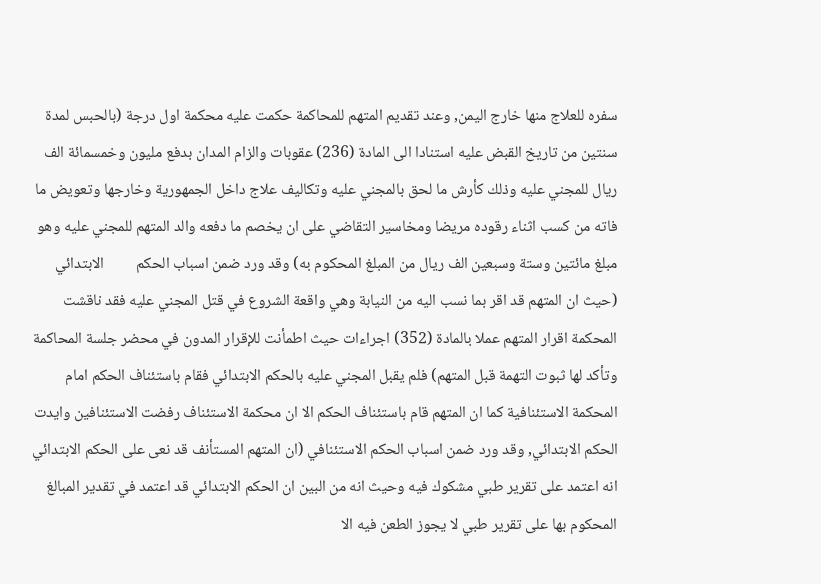سفره للعلاج منها خارج اليمن, وعند تقديم المتهم للمحاكمة حكمت عليه محكمة اول درجة (بالحبس لمدة سنتين من تاريخ القبض عليه استنادا الى المادة (236) عقوبات والزام المدان بدفع مليون وخمسمائة الف ريال للمجني عليه وذلك كأرش ما لحق بالمجني عليه وتكاليف علاج داخل الجمهورية وخارجها وتعويض ما فاته من كسب اثناء رقوده مريضا ومخاسير التقاضي على ان يخصم ما دفعه والد المتهم للمجني عليه وهو مبلغ مائتين وستة وسبعين الف ريال من المبلغ المحكوم به) وقد ورد ضمن اسباب الحكم         الابتدائي (حيث ان المتهم قد اقر بما نسب اليه من النيابة وهي واقعة الشروع في قتل المجني عليه فقد ناقشت المحكمة اقرار المتهم عملا بالمادة (352) اجراءات حيث اطمأنت للإقرار المدون في محضر جلسة المحاكمة وتأكد لها ثبوت التهمة قبل المتهم) فلم يقبل المجني عليه بالحكم الابتدائي فقام باستئناف الحكم امام المحكمة الاستئنافية كما ان المتهم قام باستئناف الحكم الا ان محكمة الاستئناف رفضت الاستئنافين وايدت الحكم الابتدائي, وقد ورد ضمن اسباب الحكم الاستئنافي (ان المتهم المستأنف قد نعى على الحكم الابتدائي انه اعتمد على تقرير طبي مشكوك فيه وحيث انه من البين ان الحكم الابتدائي قد اعتمد في تقدير المبالغ المحكوم بها على تقرير طبي لا يجوز الطعن فيه الا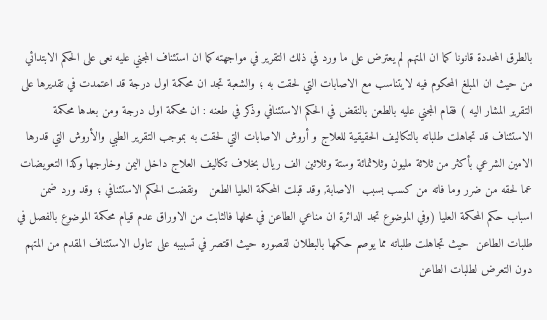بالطرق المحددة قانونا كما ان المتهم لم يعترض على ما ورد في ذلك التقرير في مواجهته كما ان استئناف المجني عليه نعى على الحكم الابتدائي من حيث ان المبلغ المحكوم فيه لايتناسب مع الاصابات التي لحقت به ؛ والشعبة تجد ان محكمة اول درجة قد اعتمدت في تقديرها على التقرير المشار اليه ) فقام المجني عليه بالطعن بالنقض في الحكم الاستئنافي وذكر في طعنه : ان محكمة اول درجة ومن بعدها محكمة الاستئناف قد تجاهلت طلباته بالتكاليف الحقيقية للعلاج و أروش الاصابات التي لحقت به بموجب التقرير الطبي والأروش التي قدرها الامين الشرعي بأكثر من ثلاثة مليون وثلاثمائة وستة وثلاثين الف ريال بخلاف تكاليف العلاج داخل اليمن وخارجها وكذا التعويضات عما لحقه من ضرر وما فاته من كسب بسبب  الاصابة, وقد قبلت المحكمة العليا الطعن   ونقضت الحكم الاستئنافي ؛ وقد ورد ضمن اسباب حكم المحكمة العليا (وفي الموضوع تجد الدائرة ان مناعي الطاعن في محلها فالثابت من الاوراق عدم قيام محكمة الموضوع بالفصل في طلبات الطاعن  حيث تجاهلت طلباته مما يوصم حكمها بالبطلان لقصوره حيث اقتصر في تسبيبه على تناول الاستئناف المقدم من المتهم دون التعرض لطلبات الطاعن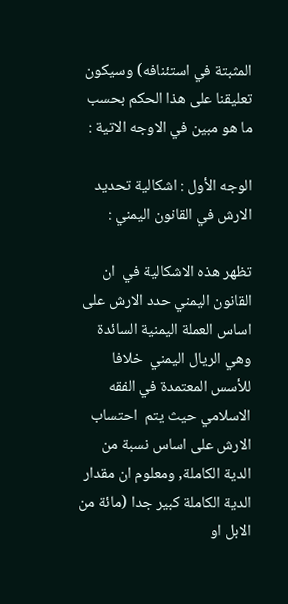المثبتة في استئنافه) وسيكون تعليقنا على هذا الحكم بحسب ما هو مبين في الاوجه الاتية :

الوجه الأول : اشكالية تحديد الارش في القانون اليمني :

تظهر هذه الاشكالية في  ان القانون اليمني حدد الارش على اساس العملة اليمنية السائدة وهي الريال اليمني  خلافا للأسس المعتمدة في الفقه الاسلامي حيث يتم  احتساب الارش على اساس نسبة من الدية الكاملة, ومعلوم ان مقدار الدية الكاملة كبير جدا (مائة من الابل او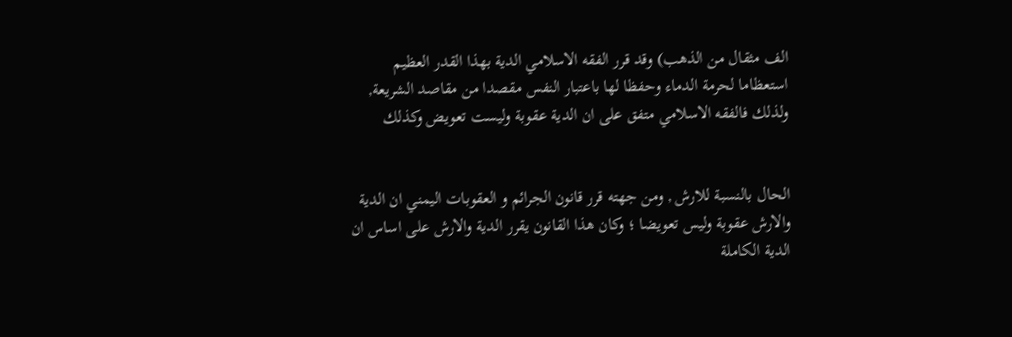الف مثقال من الذهب) وقد قرر الفقه الاسلامي الدية بهذا القدر العظيم استعظاما لحرمة الدماء وحفظا لها باعتبار النفس مقصدا من مقاصد الشريعة, ولذلك فالفقه الاسلامي متفق على ان الدية عقوبة وليست تعويض وكذلك


الحال بالنسبة للارش , ومن جهته قرر قانون الجرائم و العقوبات اليمني ان الدية والارش عقوبة وليس تعويضا ؛ وكان هذا القانون يقرر الدية والارش على اساس ان الدية الكاملة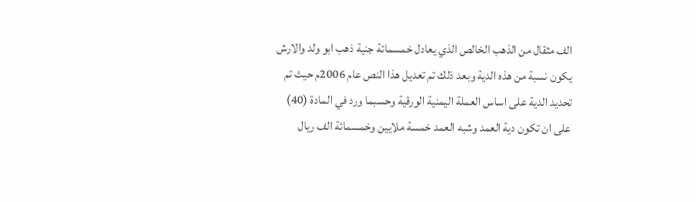الف مثقال من الذهب الخالص الذي يعادل خمسمائة جنية ذهب ابو ولد والارش يكون نسبة من هذه الدية وبعد ذلك تم تعديل هذا النص عام 2006م حيث تم تحديد الدية على اساس العملة اليمنية الورقية وحسبما ورد في المادة (40) على ان تكون دية العمد وشبه العمد خمسة ملايين وخمسمائة الف ريال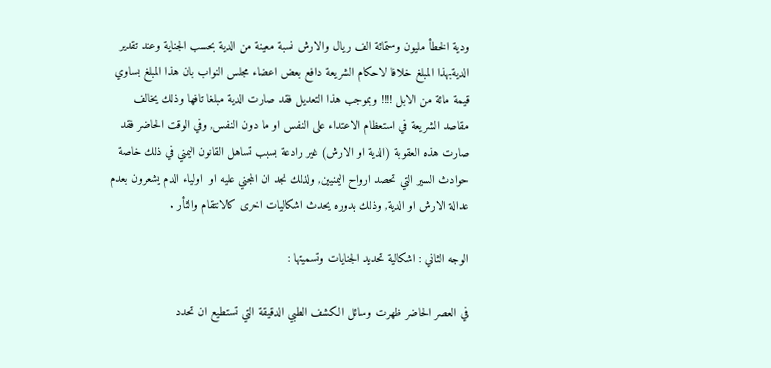ودية الخطأ مليون وستمائة الف ريال والارش نسبة معينة من الدية بحسب الجناية وعند تقدير الديةبهذا المبلغ خلافا لاحكام الشريعة دافع بعض اعضاء مجلس النواب بان هذا المبلغ بساوي قيمة مائة من الابل !!!! وبموجب هذا التعديل فقد صارت الدية مبلغا تافها وذلك يخالف مقاصد الشريعة في استعظام الاعتداء على النفس او ما دون النفس, وفي الوقت الحاضر فقد صارت هذه العقوبة (الدية او الارش) غير رادعة بسبب تساهل القانون اليمني في ذلك خاصة حوادث السير التي تحصد ارواح اليمنيين, ولذلك نجد ان المجني عليه او  اولياء الدم يشعرون بعدم عدالة الارش او الدية, وذلك بدوره يحدث اشكاليات اخرى كالانتقام والثأر .

الوجه الثاني : اشكالية تحديد الجنايات وتسميتها :

في العصر الحاضر ظهرت وسائل الكشف الطبي الدقيقة التي تستطيع ان تحدد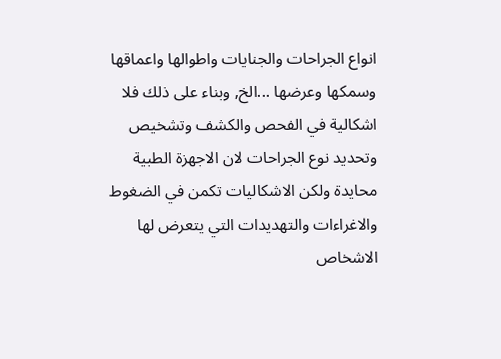انواع الجراحات والجنايات واطوالها واعماقها وسمكها وعرضها ...الخ, وبناء على ذلك فلا اشكالية في الفحص والكشف وتشخيص وتحديد نوع الجراحات لان الاجهزة الطبية محايدة ولكن الاشكاليات تكمن في الضغوط والاغراءات والتهديدات التي يتعرض لها الاشخاص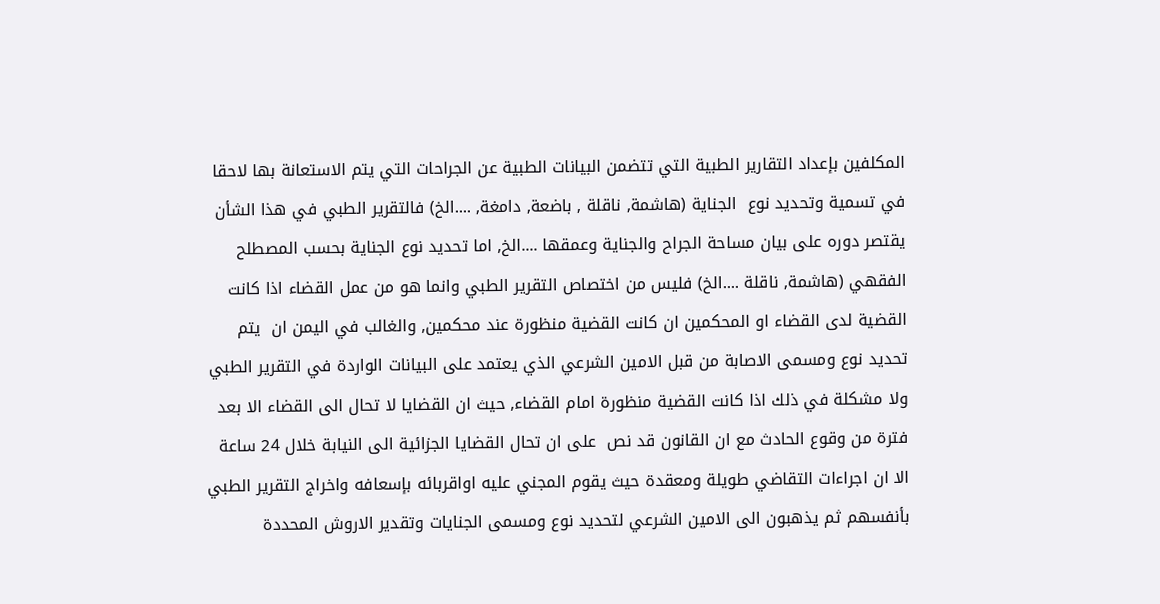المكلفين بإعداد التقارير الطبية التي تتضمن البيانات الطبية عن الجراحات التي يتم الاستعانة بها لاحقا في تسمية وتحديد نوع  الجناية (هاشمة, ناقلة , باضعة, دامغة, ....الخ) فالتقرير الطبي في هذا الشأن يقتصر دوره على بيان مساحة الجراح والجناية وعمقها ....الخ, اما تحديد نوع الجناية بحسب المصطلح الفقهي (هاشمة, ناقلة ....الخ) فليس من اختصاص التقرير الطبي وانما هو من عمل القضاء اذا كانت القضية لدى القضاء او المحكمين ان كانت القضية منظورة عند محكمين, والغالب في اليمن ان  يتم تحديد نوع ومسمى الاصابة من قبل الامين الشرعي الذي يعتمد على البيانات الواردة في التقرير الطبي ولا مشكلة في ذلك اذا كانت القضية منظورة امام القضاء, حيث ان القضايا لا تحال الى القضاء الا بعد فترة من وقوع الحادث مع ان القانون قد نص  على ان تحال القضايا الجزائية الى النيابة خلال 24 ساعة الا ان اجراءات التقاضي طويلة ومعقدة حيث يقوم المجني عليه اواقربائه بإسعافه واخراج التقرير الطبي بأنفسهم ثم يذهبون الى الامين الشرعي لتحديد نوع ومسمى الجنايات وتقدير الاروش المحددة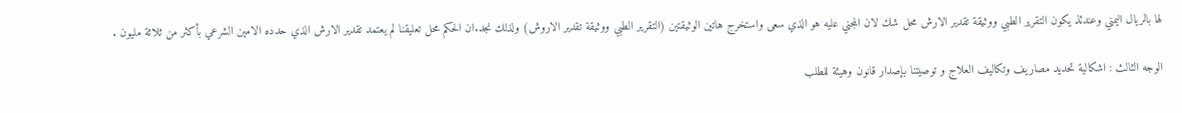لها بالريال اليمني وعندئذ يكون التقرير الطبي ووثيقة تقدير الارش محل شك لان المجني عليه هو الذي سعى واستخرج هاتين الوثيقتين (التقرير الطبي ووثيقة تقدير الاروش) ولذلك نجد.ان الحكم محل تعليقنا لم يعتمد تقدير الارش الذي حدده الامين الشرعي بأكثر من ثلاثة مليون .

الوجه الثالث : اشكالية تحديد مصاريف وتكاليف العلاج و توصيتنا بإصدار قانون وهيئة للطلب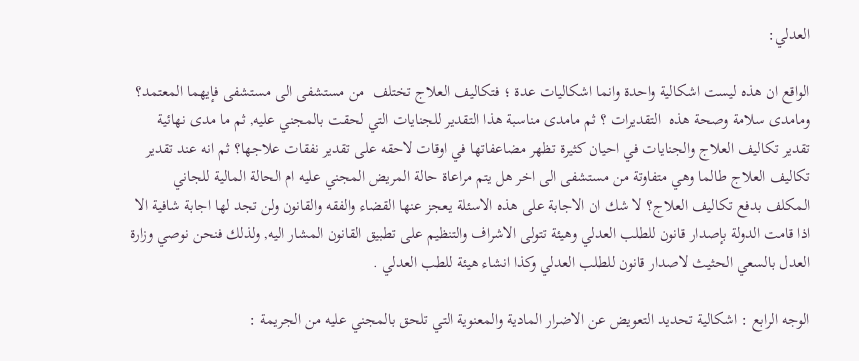العدلي:

الواقع ان هذه ليست اشكالية واحدة وانما اشكاليات عدة ؛ فتكاليف العلاج تختلف  من مستشفى الى مستشفى فإيهما المعتمد؟ ومامدى سلامة وصحة هذه  التقديرات ؟ ثم مامدى مناسبة هذا التقدير للجنايات التي لحقت بالمجني عليه, ثم ما مدى نهائية تقدير تكاليف العلاج والجنايات في احيان كثيرة تظهر مضاعفاتها في اوقات لاحقه على تقدير نفقات علاجها؟ ثم انه عند تقدير تكاليف العلاج طالما وهي متفاوتة من مستشفى الى اخر هل يتم مراعاة حالة المريض المجني عليه ام الحالة المالية للجاني المكلف بدفع تكاليف العلاج؟ لا شك ان الاجابة على هذه الاسئلة يعجز عنها القضاء والفقه والقانون ولن تجد لها اجابة شافية الا اذا قامت الدولة بإصدار قانون للطلب العدلي وهيئة تتولى الاشراف والتنظيم على تطبيق القانون المشار اليه, ولذلك فنحن نوصي وزارة العدل بالسعي الحثيث لاصدار قانون للطلب العدلي وكذا انشاء هيئة للطب العدلي .

الوجه الرابع : اشكالية تحديد التعويض عن الاضرار المادية والمعنوية التي تلحق بالمجني عليه من الجريمة :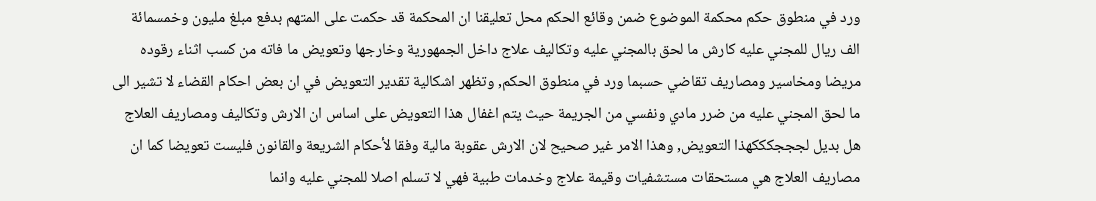ورد في منطوق حكم محكمة الموضوع ضمن وقائع الحكم محل تعليقنا ان المحكمة قد حكمت على المتهم بدفع مبلغ مليون وخمسمائة الف ريال للمجني عليه كارش ما لحق بالمجني عليه وتكاليف علاج داخل الجمهورية وخارجها وتعويض ما فاته من كسب اثناء رقوده مريضا ومخاسير ومصاريف تقاضي حسبما ورد في منطوق الحكم, وتظهر اشكالية تقدير التعويض في ان بعض احكام القضاء لا تشير الى ما لحق المجني عليه من ضرر مادي ونفسي من الجريمة حيث يتم اغفال هذا التعويض على اساس ان الارش وتكاليف ومصاريف العلاج هل بديل لجججكككهذا التعويض, وهذا الامر غير صحيح لان الارش عقوبة مالية وفقا لأحكام الشريعة والقانون فليست تعويضا كما ان مصاريف العلاج هي مستحقات مستشفيات وقيمة علاج وخدمات طبية فهي لا تسلم اصلا للمجني عليه وانما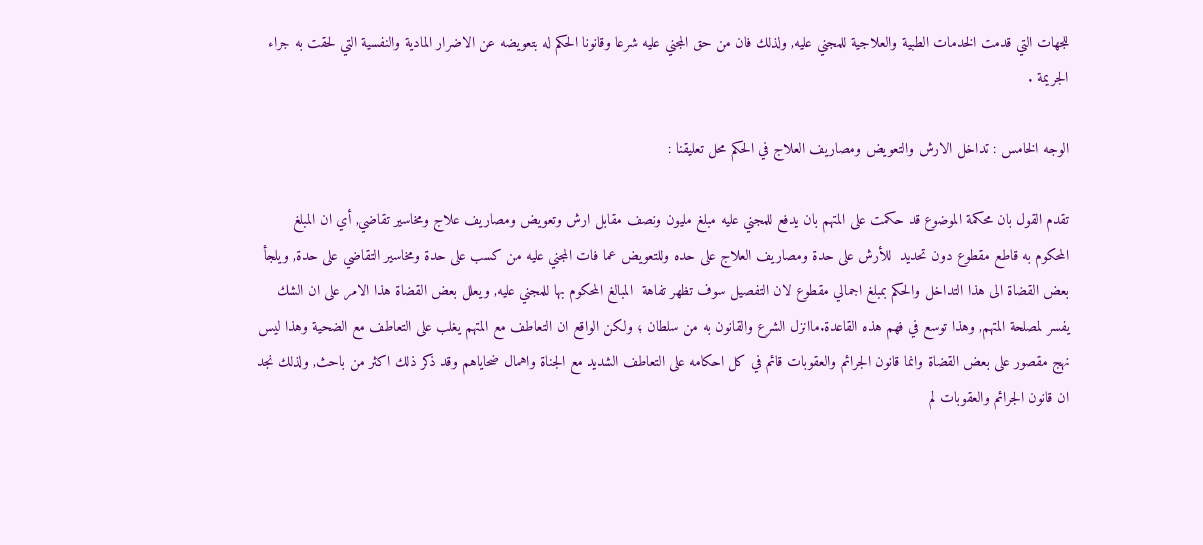للجهات التي قدمت الخدمات الطبية والعلاجية للمجني عليه, ولذلك فان من حق المجني عليه شرعا وقانونا الحكم له بتعويضه عن الاضرار المادية والنفسية التي لحقت به جراء الجريمة .

الوجه الخامس : تداخل الارش والتعويض ومصاريف العلاج في الحكم محل تعليقنا :

تقدم القول بان محكمة الموضوع قد حكمت على المتهم بان يدفع للمجني عليه مبلغ مليون ونصف مقابل ارش وتعويض ومصاريف علاج ومخاسير تقاضي, أي ان المبلغ المحكوم به قاطع مقطوع دون تحديد  للأرش على حدة ومصاريف العلاج على حده وللتعويض عما فات المجني عليه من كسب على حدة ومخاسير التقاضي على حدة, ويلجأ بعض القضاة الى هذا التداخل والحكم بمبلغ اجمالي مقطوع لان التفصيل سوف تظهر تفاهة  المبالغ المحكوم بها للمجني عليه, ويعلل بعض القضاة هذا الامر على ان الشك يفسر لمصلحة المتهم, وهذا توسع في فهم هذه القاعدة.ماانزل الشرع والقانون به من سلطان ؛ ولكن الواقع ان التعاطف مع المتهم يغلب على التعاطف مع الضحية وهذا ليس نهج مقصور على بعض القضاة وانما قانون الجرائم والعقوبات قائم في كل احكامه على التعاطف الشديد مع الجناة واهمال ضحاياهم وقد ذكر ذلك اكثر من باحث, ولذلك نجد ان قانون الجرائم والعقوبات لم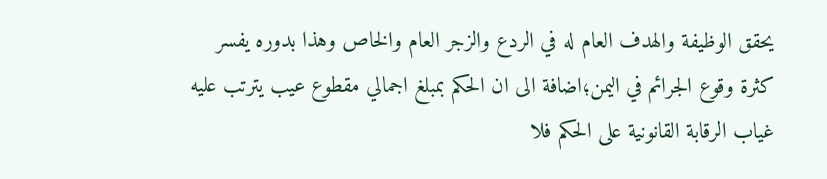يحقق الوظيفة والهدف العام له في الردع والزجر العام والخاص وهذا بدوره يفسر كثرة وقوع الجرائم في اليمن؛اضافة الى ان الحكم بمبلغ اجمالي مقطوع عيب يترتب عليه غياب الرقابة القانونية على الحكم فلا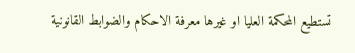تستطيع المحكمة العليا او غيرها معرفة الاحكام والضوابط القانونية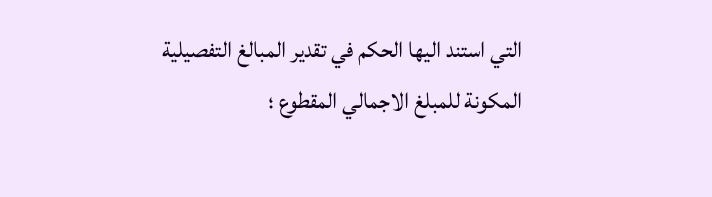التي استند اليها الحكم في تقدير المبالغ التفصيلية المكونة للمبلغ الاجمالي المقطوع ؛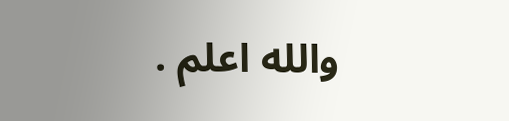والله اعلم .